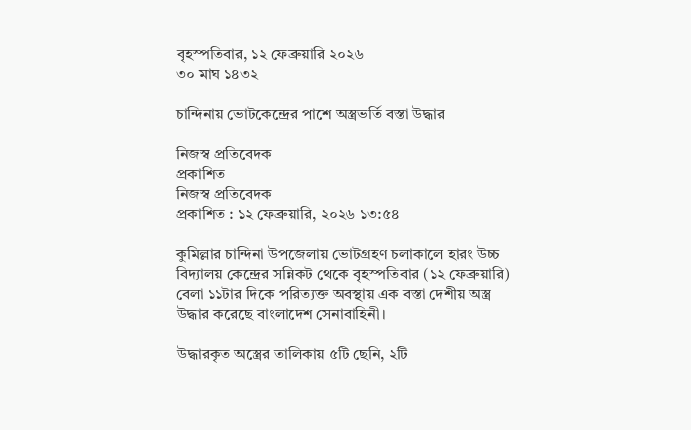বৃহস্পতিবার, ১২ ফেব্রুয়ারি ২০২৬
৩০ মাঘ ১৪৩২

চান্দিনায় ভোটকেন্দ্রের পাশে অস্ত্রভর্তি বস্তা উদ্ধার

নিজস্ব প্রতিবেদক
প্রকাশিত
নিজস্ব প্রতিবেদক
প্রকাশিত : ১২ ফেব্রুয়ারি, ২০২৬ ১৩:৫৪

কুমিল্লার চান্দিনা উপজেলায় ভোটগ্রহণ চলাকালে হারং উচ্চ বিদ্যালয় কেন্দ্রের সন্নিকট থেকে বৃহস্পতিবার (১২ ফেব্রুয়ারি) বেলা ১১টার দিকে পরিত্যক্ত অবস্থায় এক বস্তা দেশীয় অস্ত্র উদ্ধার করেছে বাংলাদেশ সেনাবাহিনী।

উদ্ধারকৃত অস্ত্রের তালিকায় ৫টি ছেনি, ২টি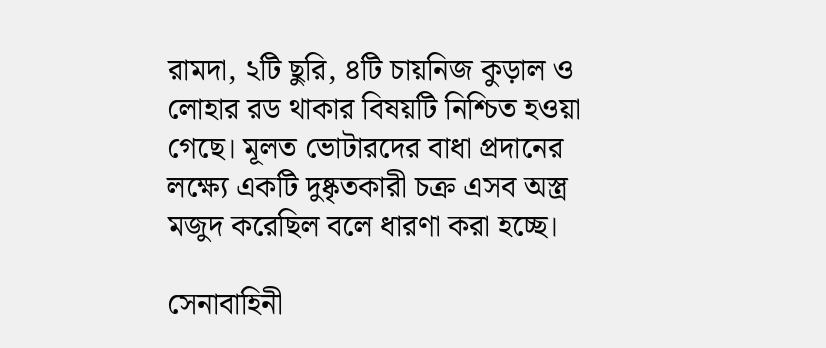রামদা, ২টি ছুরি, ৪টি চায়নিজ কুড়াল ও লোহার রড থাকার বিষয়টি নিশ্চিত হওয়া গেছে। মূলত ভোটারদের বাধা প্রদানের লক্ষ্যে একটি দুষ্কৃতকারী চক্র এসব অস্ত্র মজুদ করেছিল বলে ধারণা করা হচ্ছে।

সেনাবাহিনী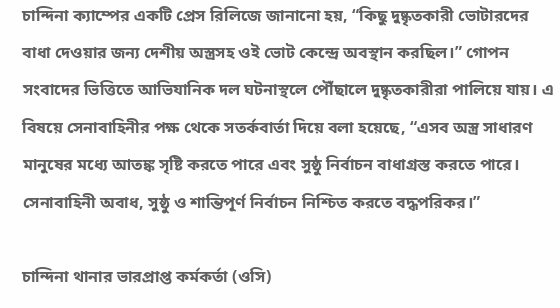চান্দিনা ক্যাম্পের একটি প্রেস রিলিজে জানানো হয়, “কিছু দুষ্কৃতকারী ভোটারদের বাধা দেওয়ার জন্য দেশীয় অস্ত্রসহ ওই ভোট কেন্দ্রে অবস্থান করছিল।” গোপন সংবাদের ভিত্তিতে আভিযানিক দল ঘটনাস্থলে পৌঁছালে দুষ্কৃতকারীরা পালিয়ে যায়। এ বিষয়ে সেনাবাহিনীর পক্ষ থেকে সতর্কবার্তা দিয়ে বলা হয়েছে, “এসব অস্ত্র সাধারণ মানুষের মধ্যে আতঙ্ক সৃষ্টি করতে পারে এবং সুষ্ঠু নির্বাচন বাধাগ্রস্ত করতে পারে। সেনাবাহিনী অবাধ, সুষ্ঠু ও শান্তিপূর্ণ নির্বাচন নিশ্চিত করতে বদ্ধপরিকর।”

চান্দিনা থানার ভারপ্রাপ্ত কর্মকর্তা (ওসি)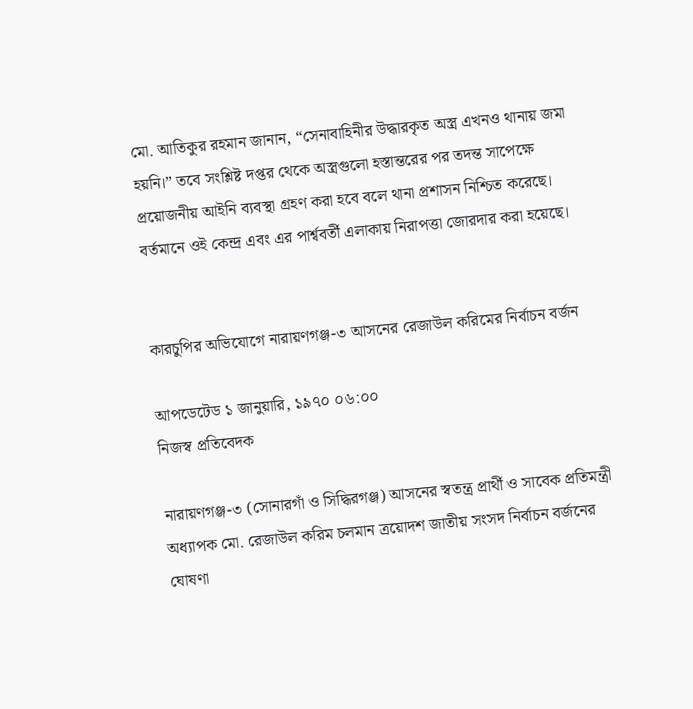মো. আতিকুর রহমান জানান, “সেনাবাহিনীর উদ্ধারকৃত অস্ত্র এখনও থানায় জমা হয়নি।” তবে সংশ্লিষ্ট দপ্তর থেকে অস্ত্রগুলো হস্তান্তরের পর তদন্ত সাপেক্ষে প্রয়োজনীয় আইনি ব্যবস্থা গ্রহণ করা হবে বলে থানা প্রশাসন নিশ্চিত করেছে। বর্তমানে ওই কেন্দ্র এবং এর পার্শ্ববর্তী এলাকায় নিরাপত্তা জোরদার করা হয়েছে।


কারচুপির অভিযোগে নারায়ণগঞ্জ-৩ আসনের রেজাউল করিমের নির্বাচন বর্জন

আপডেটেড ১ জানুয়ারি, ১৯৭০ ০৬:০০
নিজস্ব প্রতিবেদক

নারায়ণগঞ্জ-৩ (সোনারগাঁ ও সিদ্ধিরগঞ্জ) আসনের স্বতন্ত্র প্রার্থী ও সাবেক প্রতিমন্ত্রী অধ্যাপক মো. রেজাউল করিম চলমান ত্রয়োদশ জাতীয় সংসদ নির্বাচন বর্জনের ঘোষণা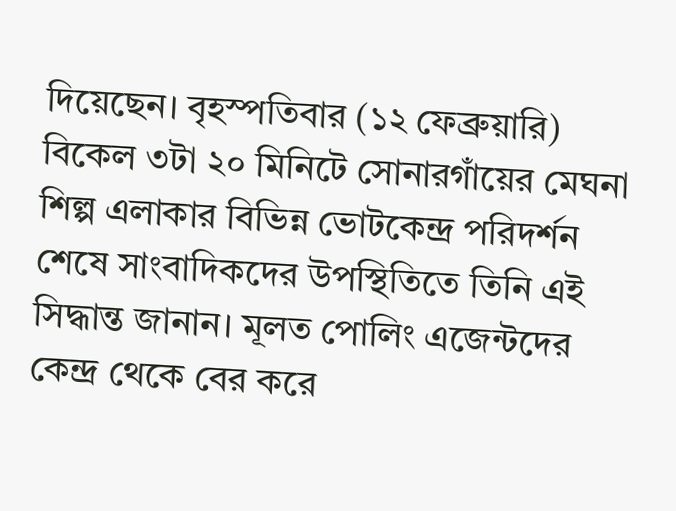দিয়েছেন। বৃহস্পতিবার (১২ ফেব্রুয়ারি) বিকেল ৩টা ২০ মিনিটে সোনারগাঁয়ের মেঘনা শিল্প এলাকার বিভিন্ন ভোটকেন্দ্র পরিদর্শন শেষে সাংবাদিকদের উপস্থিতিতে তিনি এই সিদ্ধান্ত জানান। মূলত পোলিং এজেন্টদের কেন্দ্র থেকে বের করে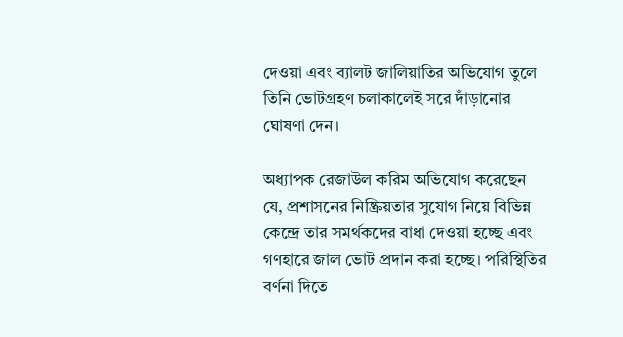দেওয়া এবং ব্যালট জালিয়াতির অভিযোগ তুলে তিনি ভোটগ্রহণ চলাকালেই সরে দাঁড়ানোর ঘোষণা দেন।

অধ্যাপক রেজাউল করিম অভিযোগ করেছেন যে, প্রশাসনের নিষ্ক্রিয়তার সুযোগ নিয়ে বিভিন্ন কেন্দ্রে তার সমর্থকদের বাধা দেওয়া হচ্ছে এবং গণহারে জাল ভোট প্রদান করা হচ্ছে। পরিস্থিতির বর্ণনা দিতে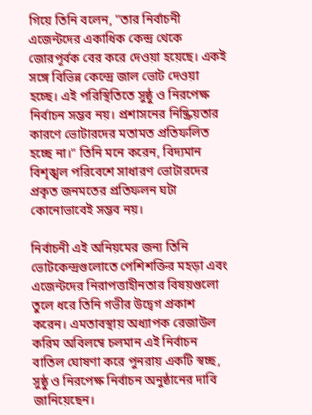গিয়ে তিনি বলেন, "তার নির্বাচনী এজেন্টদের একাধিক কেন্দ্র থেকে জোরপূর্বক বের করে দেওয়া হয়েছে। একই সঙ্গে বিভিন্ন কেন্দ্রে জাল ভোট দেওয়া হচ্ছে। এই পরিস্থিতিতে সুষ্ঠু ও নিরপেক্ষ নির্বাচন সম্ভব নয়। প্রশাসনের নিষ্ক্রিয়তার কারণে ভোটারদের মতামত প্রতিফলিত হচ্ছে না।" তিনি মনে করেন, বিদ্যমান বিশৃঙ্খল পরিবেশে সাধারণ ভোটারদের প্রকৃত জনমতের প্রতিফলন ঘটা কোনোভাবেই সম্ভব নয়।

নির্বাচনী এই অনিয়মের জন্য তিনি ভোটকেন্দ্রগুলোতে পেশিশক্তির মহড়া এবং এজেন্টদের নিরাপত্তাহীনতার বিষয়গুলো তুলে ধরে তিনি গভীর উদ্বেগ প্রকাশ করেন। এমতাবস্থায় অধ্যাপক রেজাউল করিম অবিলম্বে চলমান এই নির্বাচন বাতিল ঘোষণা করে পুনরায় একটি স্বচ্ছ, সুষ্ঠু ও নিরপেক্ষ নির্বাচন অনুষ্ঠানের দাবি জানিয়েছেন।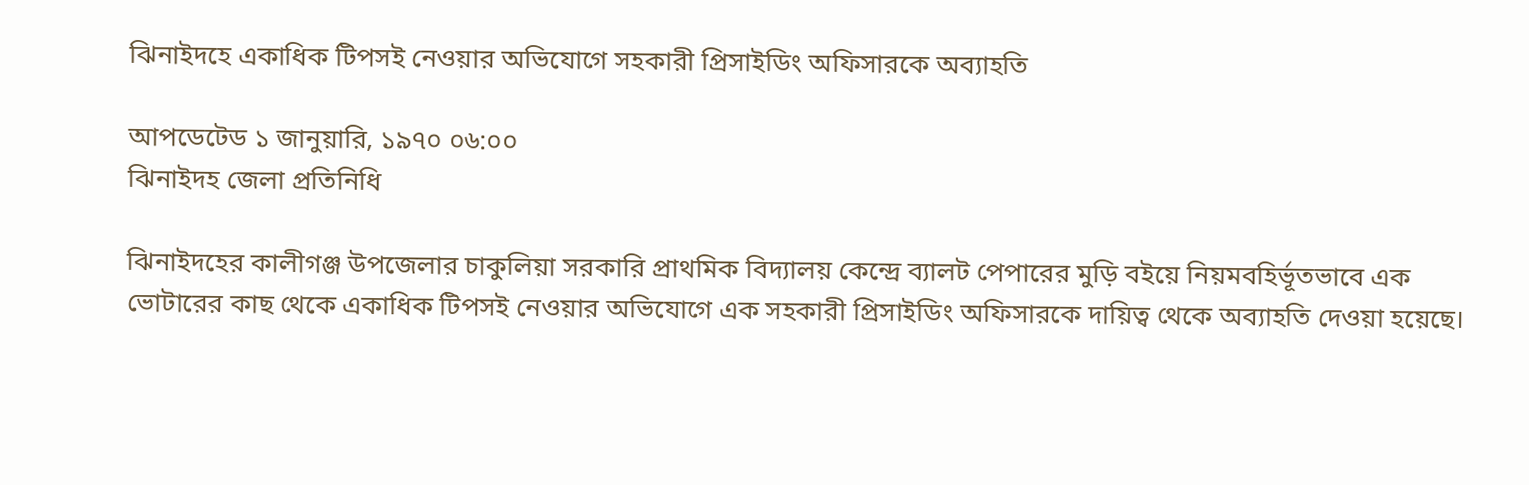ঝিনাইদহে একাধিক টিপসই নেওয়ার অভিযোগে সহকারী প্রিসাইডিং অফিসারকে অব্যাহতি

আপডেটেড ১ জানুয়ারি, ১৯৭০ ০৬:০০
ঝিনাইদহ জেলা প্রতিনিধি

ঝিনাইদহের কালীগঞ্জ উপজেলার চাকুলিয়া সরকারি প্রাথমিক বিদ্যালয় কেন্দ্রে ব্যালট পেপারের মুড়ি বইয়ে নিয়মবহির্ভূতভাবে এক ভোটারের কাছ থেকে একাধিক টিপসই নেওয়ার অভিযোগে এক সহকারী প্রিসাইডিং অফিসারকে দায়িত্ব থেকে অব্যাহতি দেওয়া হয়েছে।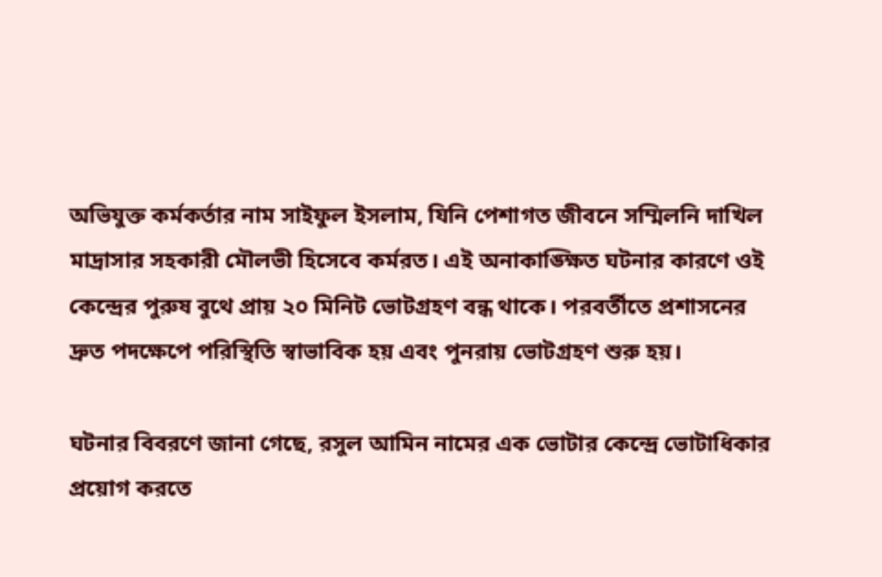অভিযুক্ত কর্মকর্তার নাম সাইফুল ইসলাম, যিনি পেশাগত জীবনে সম্মিলনি দাখিল মাদ্রাসার সহকারী মৌলভী হিসেবে কর্মরত। এই অনাকাঙ্ক্ষিত ঘটনার কারণে ওই কেন্দ্রের পুরুষ বুথে প্রায় ২০ মিনিট ভোটগ্রহণ বন্ধ থাকে। পরবর্তীতে প্রশাসনের দ্রুত পদক্ষেপে পরিস্থিতি স্বাভাবিক হয় এবং পুনরায় ভোটগ্রহণ শুরু হয়।

ঘটনার বিবরণে জানা গেছে, রসুল আমিন নামের এক ভোটার কেন্দ্রে ভোটাধিকার প্রয়োগ করতে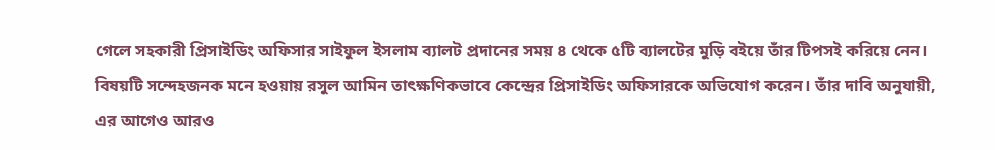গেলে সহকারী প্রিসাইডিং অফিসার সাইফুল ইসলাম ব্যালট প্রদানের সময় ৪ থেকে ৫টি ব্যালটের মুড়ি বইয়ে তাঁর টিপসই করিয়ে নেন। বিষয়টি সন্দেহজনক মনে হওয়ায় রসুল আমিন তাৎক্ষণিকভাবে কেন্দ্রের প্রিসাইডিং অফিসারকে অভিযোগ করেন। তাঁর দাবি অনুযায়ী, এর আগেও আরও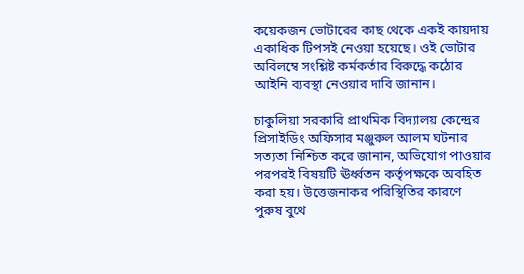কয়েকজন ভোটারের কাছ থেকে একই কায়দায় একাধিক টিপসই নেওয়া হয়েছে। ওই ভোটার অবিলম্বে সংশ্লিষ্ট কর্মকর্তার বিরুদ্ধে কঠোর আইনি ব্যবস্থা নেওয়ার দাবি জানান।

চাকুলিয়া সরকারি প্রাথমিক বিদ্যালয় কেন্দ্রের প্রিসাইডিং অফিসার মঞ্জুরুল আলম ঘটনার সত্যতা নিশ্চিত করে জানান, অভিযোগ পাওয়ার পরপরই বিষয়টি ঊর্ধ্বতন কর্তৃপক্ষকে অবহিত করা হয়। উত্তেজনাকর পরিস্থিতির কারণে পুরুষ বুথে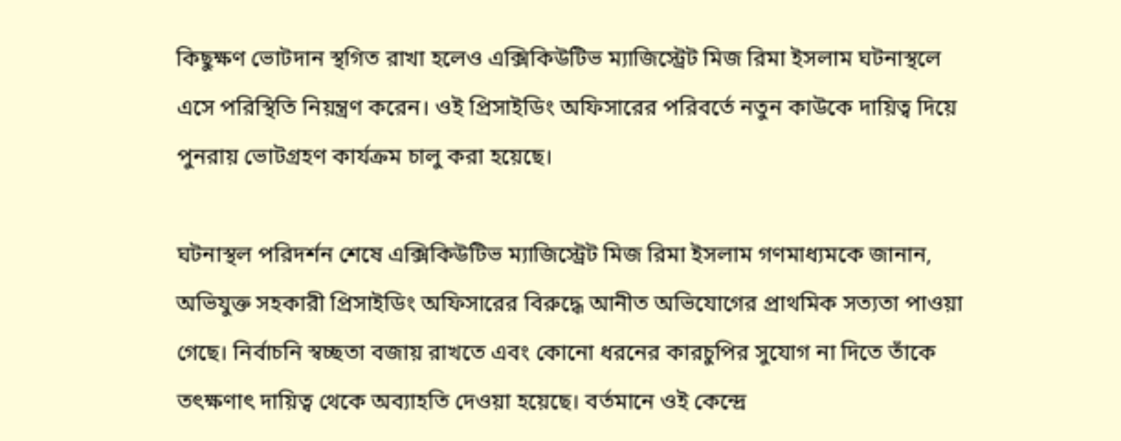কিছুক্ষণ ভোটদান স্থগিত রাখা হলেও এক্সিকিউটিভ ম্যাজিস্ট্রেট মিজ রিমা ইসলাম ঘটনাস্থলে এসে পরিস্থিতি নিয়ন্ত্রণ করেন। ওই প্রিসাইডিং অফিসারের পরিবর্তে নতুন কাউকে দায়িত্ব দিয়ে পুনরায় ভোটগ্রহণ কার্যক্রম চালু করা হয়েছে।

ঘটনাস্থল পরিদর্শন শেষে এক্সিকিউটিভ ম্যাজিস্ট্রেট মিজ রিমা ইসলাম গণমাধ্যমকে জানান, অভিযুক্ত সহকারী প্রিসাইডিং অফিসারের বিরুদ্ধে আনীত অভিযোগের প্রাথমিক সত্যতা পাওয়া গেছে। নির্বাচনি স্বচ্ছতা বজায় রাখতে এবং কোনো ধরনের কারচুপির সুযোগ না দিতে তাঁকে তৎক্ষণাৎ দায়িত্ব থেকে অব্যাহতি দেওয়া হয়েছে। বর্তমানে ওই কেন্দ্রে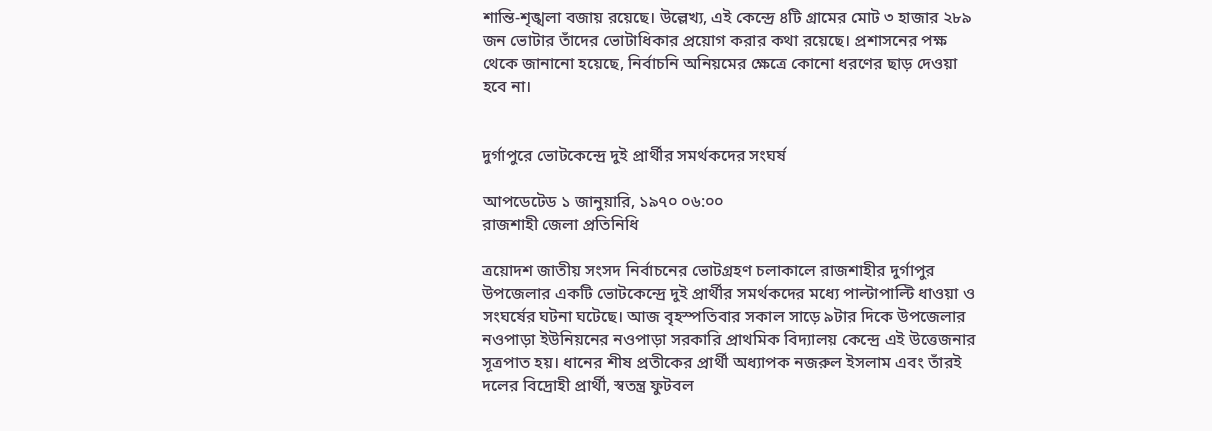শান্তি-শৃঙ্খলা বজায় রয়েছে। উল্লেখ্য, এই কেন্দ্রে ৪টি গ্রামের মোট ৩ হাজার ২৮৯ জন ভোটার তাঁদের ভোটাধিকার প্রয়োগ করার কথা রয়েছে। প্রশাসনের পক্ষ থেকে জানানো হয়েছে, নির্বাচনি অনিয়মের ক্ষেত্রে কোনো ধরণের ছাড় দেওয়া হবে না।


দুর্গাপুরে ভোটকেন্দ্রে দুই প্রার্থীর সমর্থকদের সংঘর্ষ

আপডেটেড ১ জানুয়ারি, ১৯৭০ ০৬:০০
রাজশাহী জেলা প্রতিনিধি

ত্রয়োদশ জাতীয় সংসদ নির্বাচনের ভোটগ্রহণ চলাকালে রাজশাহীর দুর্গাপুর উপজেলার একটি ভোটকেন্দ্রে দুই প্রার্থীর সমর্থকদের মধ্যে পাল্টাপাল্টি ধাওয়া ও সংঘর্ষের ঘটনা ঘটেছে। আজ বৃহস্পতিবার সকাল সাড়ে ৯টার দিকে উপজেলার নওপাড়া ইউনিয়নের নওপাড়া সরকারি প্রাথমিক বিদ্যালয় কেন্দ্রে এই উত্তেজনার সূত্রপাত হয়। ধানের শীষ প্রতীকের প্রার্থী অধ্যাপক নজরুল ইসলাম এবং তাঁরই দলের বিদ্রোহী প্রার্থী, স্বতন্ত্র ফুটবল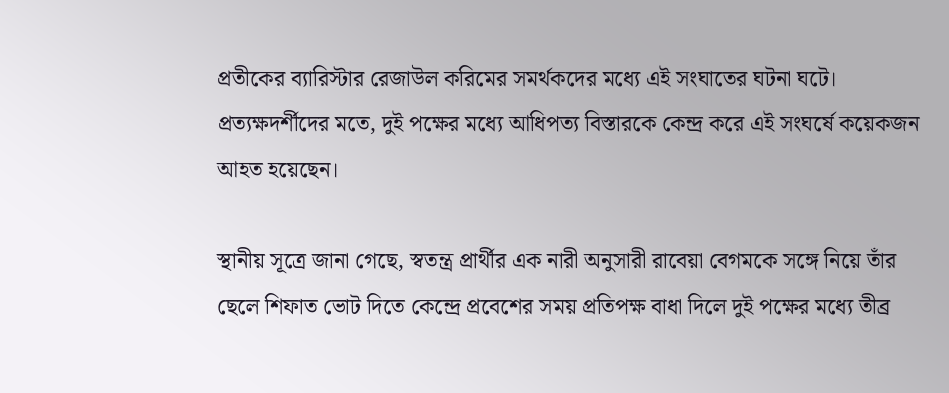প্রতীকের ব্যারিস্টার রেজাউল করিমের সমর্থকদের মধ্যে এই সংঘাতের ঘটনা ঘটে। প্রত্যক্ষদর্শীদের মতে, দুই পক্ষের মধ্যে আধিপত্য বিস্তারকে কেন্দ্র করে এই সংঘর্ষে কয়েকজন আহত হয়েছেন।

স্থানীয় সূত্রে জানা গেছে, স্বতন্ত্র প্রার্থীর এক নারী অনুসারী রাবেয়া বেগমকে সঙ্গে নিয়ে তাঁর ছেলে শিফাত ভোট দিতে কেন্দ্রে প্রবেশের সময় প্রতিপক্ষ বাধা দিলে দুই পক্ষের মধ্যে তীব্র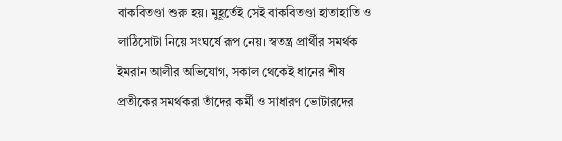বাকবিতণ্ডা শুরু হয়। মুহূর্তেই সেই বাকবিতণ্ডা হাতাহাতি ও লাঠিসোটা নিয়ে সংঘর্ষে রূপ নেয়। স্বতন্ত্র প্রার্থীর সমর্থক ইমরান আলীর অভিযোগ, সকাল থেকেই ধানের শীষ প্রতীকের সমর্থকরা তাঁদের কর্মী ও সাধারণ ভোটারদের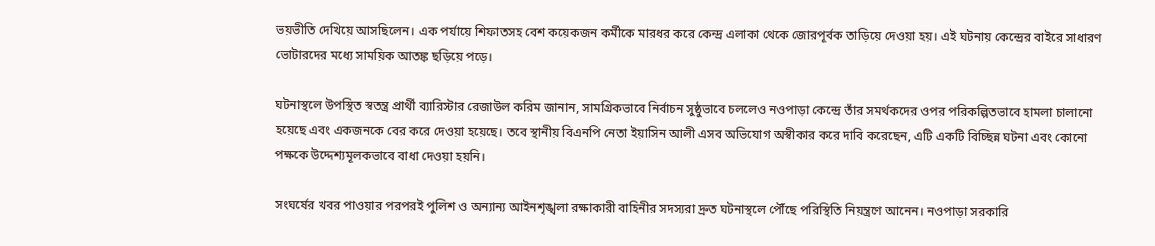ভয়ভীতি দেখিয়ে আসছিলেন। এক পর্যায়ে শিফাতসহ বেশ কয়েকজন কর্মীকে মারধর করে কেন্দ্র এলাকা থেকে জোরপূর্বক তাড়িয়ে দেওয়া হয়। এই ঘটনায় কেন্দ্রের বাইরে সাধারণ ভোটারদের মধ্যে সাময়িক আতঙ্ক ছড়িয়ে পড়ে।

ঘটনাস্থলে উপস্থিত স্বতন্ত্র প্রার্থী ব্যারিস্টার রেজাউল করিম জানান, সামগ্রিকভাবে নির্বাচন সুষ্ঠুভাবে চললেও নওপাড়া কেন্দ্রে তাঁর সমর্থকদের ওপর পরিকল্পিতভাবে হামলা চালানো হয়েছে এবং একজনকে বের করে দেওয়া হয়েছে। তবে স্থানীয় বিএনপি নেতা ইয়াসিন আলী এসব অভিযোগ অস্বীকার করে দাবি করেছেন, এটি একটি বিচ্ছিন্ন ঘটনা এবং কোনো পক্ষকে উদ্দেশ্যমূলকভাবে বাধা দেওয়া হয়নি।

সংঘর্ষের খবর পাওয়ার পরপরই পুলিশ ও অন্যান্য আইনশৃঙ্খলা রক্ষাকারী বাহিনীর সদস্যরা দ্রুত ঘটনাস্থলে পৌঁছে পরিস্থিতি নিয়ন্ত্রণে আনেন। নওপাড়া সরকারি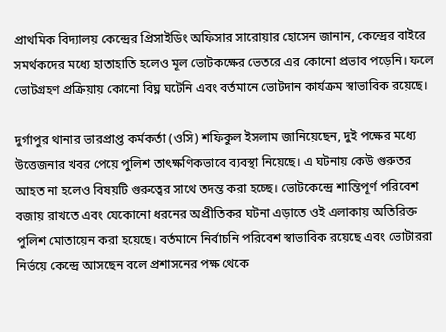প্রাথমিক বিদ্যালয় কেন্দ্রের প্রিসাইডিং অফিসার সারোয়ার হোসেন জানান, কেন্দ্রের বাইরে সমর্থকদের মধ্যে হাতাহাতি হলেও মূল ভোটকক্ষের ভেতরে এর কোনো প্রভাব পড়েনি। ফলে ভোটগ্রহণ প্রক্রিয়ায় কোনো বিঘ্ন ঘটেনি এবং বর্তমানে ভোটদান কার্যক্রম স্বাভাবিক রয়েছে।

দুর্গাপুর থানার ভারপ্রাপ্ত কর্মকর্তা (ওসি) শফিকুল ইসলাম জানিয়েছেন, দুই পক্ষের মধ্যে উত্তেজনার খবর পেয়ে পুলিশ তাৎক্ষণিকভাবে ব্যবস্থা নিয়েছে। এ ঘটনায় কেউ গুরুতর আহত না হলেও বিষয়টি গুরুত্বের সাথে তদন্ত করা হচ্ছে। ভোটকেন্দ্রে শান্তিপূর্ণ পরিবেশ বজায় রাখতে এবং যেকোনো ধরনের অপ্রীতিকর ঘটনা এড়াতে ওই এলাকায় অতিরিক্ত পুলিশ মোতায়েন করা হয়েছে। বর্তমানে নির্বাচনি পরিবেশ স্বাভাবিক রয়েছে এবং ভোটাররা নির্ভয়ে কেন্দ্রে আসছেন বলে প্রশাসনের পক্ষ থেকে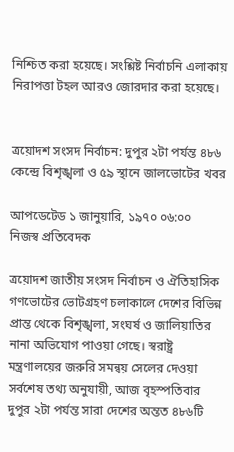নিশ্চিত করা হয়েছে। সংশ্লিষ্ট নির্বাচনি এলাকায় নিরাপত্তা টহল আরও জোরদার করা হয়েছে।


ত্রয়োদশ সংসদ নির্বাচন: দুপুর ২টা পর্যন্ত ৪৮৬ কেন্দ্রে বিশৃঙ্খলা ও ৫৯ স্থানে জালভোটের খবর

আপডেটেড ১ জানুয়ারি, ১৯৭০ ০৬:০০
নিজস্ব প্রতিবেদক

ত্রয়োদশ জাতীয় সংসদ নির্বাচন ও ঐতিহাসিক গণভোটের ভোটগ্রহণ চলাকালে দেশের বিভিন্ন প্রান্ত থেকে বিশৃঙ্খলা, সংঘর্ষ ও জালিয়াতির নানা অভিযোগ পাওয়া গেছে। স্বরাষ্ট্র মন্ত্রণালয়ের জরুরি সমন্বয় সেলের দেওয়া সর্বশেষ তথ্য অনুযায়ী, আজ বৃহস্পতিবার দুপুর ২টা পর্যন্ত সারা দেশের অন্তত ৪৮৬টি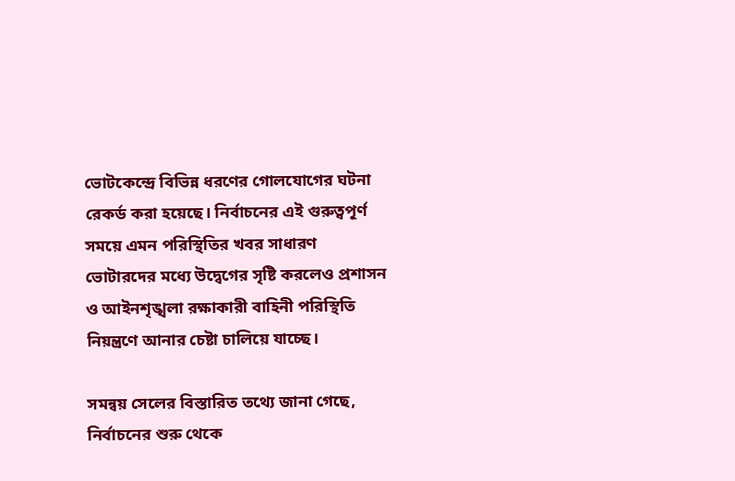ভোটকেন্দ্রে বিভিন্ন ধরণের গোলযোগের ঘটনা রেকর্ড করা হয়েছে। নির্বাচনের এই গুরুত্বপূর্ণ সময়ে এমন পরিস্থিতির খবর সাধারণ ভোটারদের মধ্যে উদ্বেগের সৃষ্টি করলেও প্রশাসন ও আইনশৃঙ্খলা রক্ষাকারী বাহিনী পরিস্থিতি নিয়ন্ত্রণে আনার চেষ্টা চালিয়ে যাচ্ছে।

সমন্বয় সেলের বিস্তারিত তথ্যে জানা গেছে, নির্বাচনের শুরু থেকে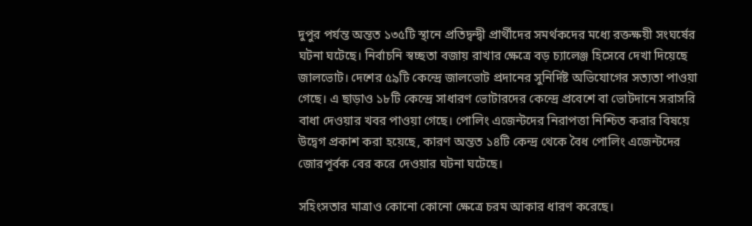দুপুর পর্যন্ত অন্তত ১৩৫টি স্থানে প্রতিদ্বন্দ্বী প্রার্থীদের সমর্থকদের মধ্যে রক্তক্ষয়ী সংঘর্ষের ঘটনা ঘটেছে। নির্বাচনি স্বচ্ছতা বজায় রাখার ক্ষেত্রে বড় চ্যালেঞ্জ হিসেবে দেখা দিয়েছে জালভোট। দেশের ৫৯টি কেন্দ্রে জালভোট প্রদানের সুনির্দিষ্ট অভিযোগের সত্যতা পাওয়া গেছে। এ ছাড়াও ১৮টি কেন্দ্রে সাধারণ ভোটারদের কেন্দ্রে প্রবেশে বা ভোটদানে সরাসরি বাধা দেওয়ার খবর পাওয়া গেছে। পোলিং এজেন্টদের নিরাপত্তা নিশ্চিত করার বিষয়ে উদ্বেগ প্রকাশ করা হয়েছে, কারণ অন্তত ১৪টি কেন্দ্র থেকে বৈধ পোলিং এজেন্টদের জোরপূর্বক বের করে দেওয়ার ঘটনা ঘটেছে।

সহিংসতার মাত্রাও কোনো কোনো ক্ষেত্রে চরম আকার ধারণ করেছে।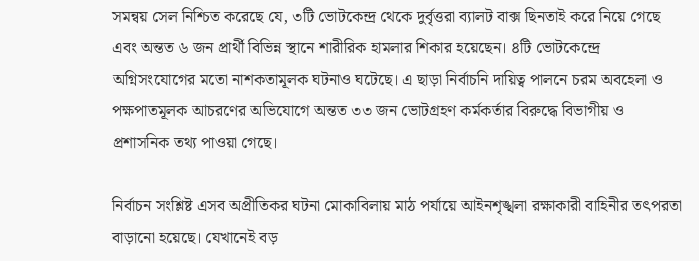সমন্বয় সেল নিশ্চিত করেছে যে, ৩টি ভোটকেন্দ্র থেকে দুর্বৃত্তরা ব্যালট বাক্স ছিনতাই করে নিয়ে গেছে এবং অন্তত ৬ জন প্রার্থী বিভিন্ন স্থানে শারীরিক হামলার শিকার হয়েছেন। ৪টি ভোটকেন্দ্রে অগ্নিসংযোগের মতো নাশকতামূলক ঘটনাও ঘটেছে। এ ছাড়া নির্বাচনি দায়িত্ব পালনে চরম অবহেলা ও পক্ষপাতমূলক আচরণের অভিযোগে অন্তত ৩৩ জন ভোটগ্রহণ কর্মকর্তার বিরুদ্ধে বিভাগীয় ও প্রশাসনিক তথ্য পাওয়া গেছে।

নির্বাচন সংশ্লিষ্ট এসব অপ্রীতিকর ঘটনা মোকাবিলায় মাঠ পর্যায়ে আইনশৃঙ্খলা রক্ষাকারী বাহিনীর তৎপরতা বাড়ানো হয়েছে। যেখানেই বড়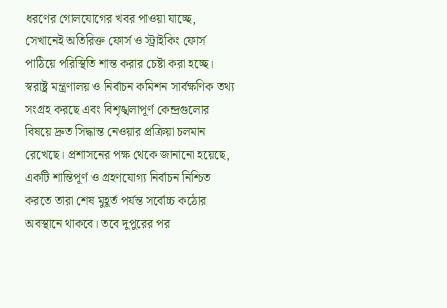ধরণের গোলযোগের খবর পাওয়া যাচ্ছে, সেখানেই অতিরিক্ত ফোর্স ও স্ট্রাইকিং ফোর্স পাঠিয়ে পরিস্থিতি শান্ত করার চেষ্টা করা হচ্ছে। স্বরাষ্ট্র মন্ত্রণালয় ও নির্বাচন কমিশন সার্বক্ষণিক তথ্য সংগ্রহ করছে এবং বিশৃঙ্খলাপূর্ণ কেন্দ্রগুলোর বিষয়ে দ্রুত সিদ্ধান্ত নেওয়ার প্রক্রিয়া চলমান রেখেছে। প্রশাসনের পক্ষ থেকে জানানো হয়েছে, একটি শান্তিপূর্ণ ও গ্রহণযোগ্য নির্বাচন নিশ্চিত করতে তারা শেষ মুহূর্ত পর্যন্ত সর্বোচ্চ কঠোর অবস্থানে থাকবে। তবে দুপুরের পর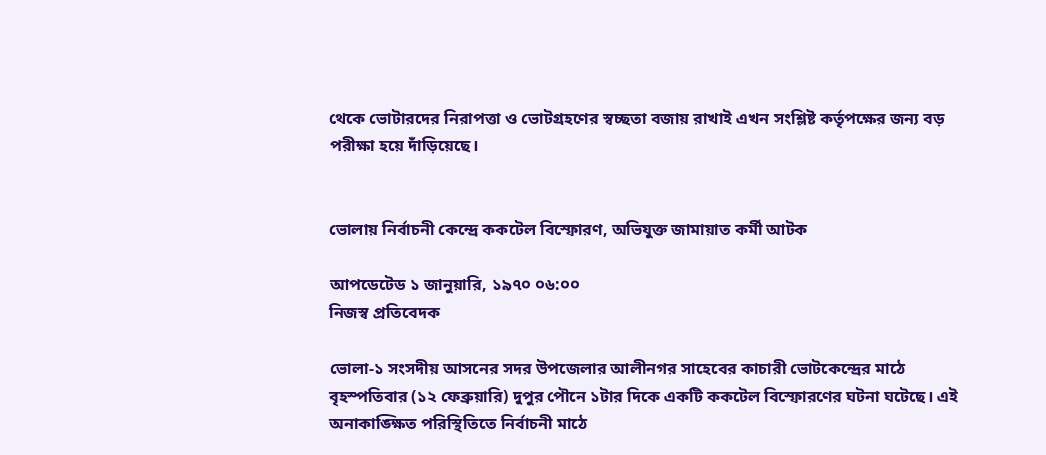থেকে ভোটারদের নিরাপত্তা ও ভোটগ্রহণের স্বচ্ছতা বজায় রাখাই এখন সংশ্লিষ্ট কর্তৃপক্ষের জন্য বড় পরীক্ষা হয়ে দাঁড়িয়েছে।


ভোলায় নির্বাচনী কেন্দ্রে ককটেল বিস্ফোরণ, অভিযুক্ত জামায়াত কর্মী আটক

আপডেটেড ১ জানুয়ারি, ১৯৭০ ০৬:০০
নিজস্ব প্রতিবেদক

ভোলা-১ সংসদীয় আসনের সদর উপজেলার আলীনগর সাহেবের কাচারী ভোটকেন্দ্রের মাঠে বৃহস্পতিবার (১২ ফেব্রুয়ারি) দুপুর পৌনে ১টার দিকে একটি ককটেল বিস্ফোরণের ঘটনা ঘটেছে। এই অনাকাঙ্ক্ষিত পরিস্থিতিতে নির্বাচনী মাঠে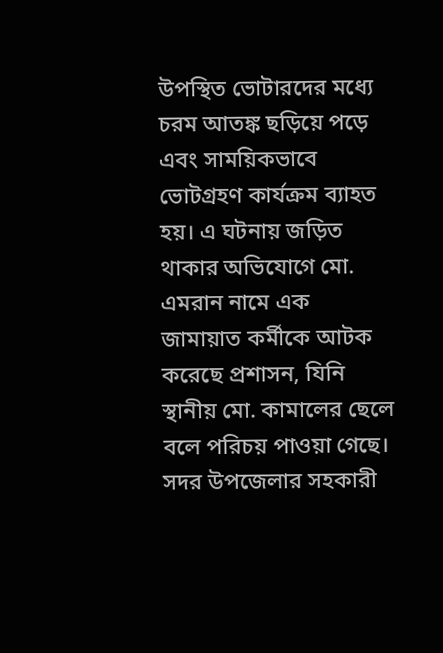উপস্থিত ভোটারদের মধ্যে চরম আতঙ্ক ছড়িয়ে পড়ে এবং সাময়িকভাবে ভোটগ্রহণ কার্যক্রম ব্যাহত হয়। এ ঘটনায় জড়িত থাকার অভিযোগে মো. এমরান নামে এক জামায়াত কর্মীকে আটক করেছে প্রশাসন, যিনি স্থানীয় মো. কামালের ছেলে বলে পরিচয় পাওয়া গেছে। সদর উপজেলার সহকারী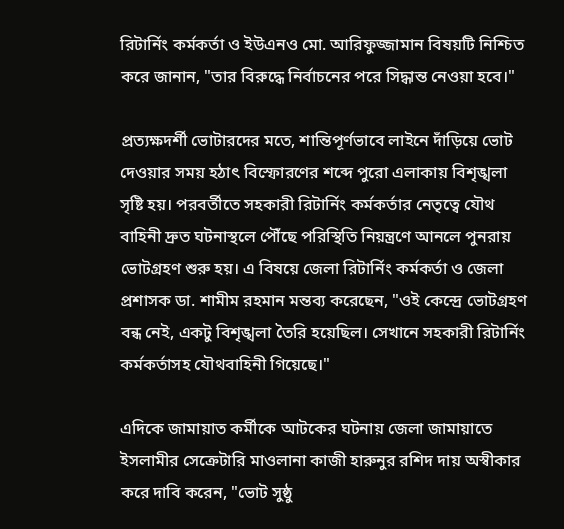রিটার্নিং কর্মকর্তা ও ইউএনও মো. আরিফুজ্জামান বিষয়টি নিশ্চিত করে জানান, "তার বিরুদ্ধে নির্বাচনের পরে সিদ্ধান্ত নেওয়া হবে।"

প্রত্যক্ষদর্শী ভোটারদের মতে, শান্তিপূর্ণভাবে লাইনে দাঁড়িয়ে ভোট দেওয়ার সময় হঠাৎ বিস্ফোরণের শব্দে পুরো এলাকায় বিশৃঙ্খলা সৃষ্টি হয়। পরবর্তীতে সহকারী রিটার্নিং কর্মকর্তার নেতৃত্বে যৌথ বাহিনী দ্রুত ঘটনাস্থলে পৌঁছে পরিস্থিতি নিয়ন্ত্রণে আনলে পুনরায় ভোটগ্রহণ শুরু হয়। এ বিষয়ে জেলা রিটার্নিং কর্মকর্তা ও জেলা প্রশাসক ডা. শামীম রহমান মন্তব্য করেছেন, "ওই কেন্দ্রে ভোটগ্রহণ বন্ধ নেই, একটু বিশৃঙ্খলা তৈরি হয়েছিল। সেখানে সহকারী রিটার্নিং কর্মকর্তাসহ যৌথবাহিনী গিয়েছে।"

এদিকে জামায়াত কর্মীকে আটকের ঘটনায় জেলা জামায়াতে ইসলামীর সেক্রেটারি মাওলানা কাজী হারুনুর রশিদ দায় অস্বীকার করে দাবি করেন, "ভোট সুষ্ঠু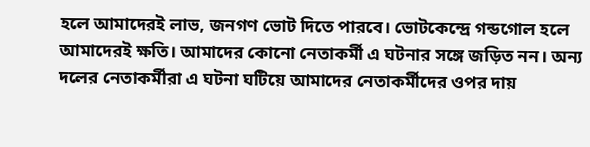হলে আমাদেরই লাভ, জনগণ ভোট দিতে পারবে। ভোটকেন্দ্রে গন্ডগোল হলে আমাদেরই ক্ষতি। আমাদের কোনো নেতাকর্মী এ ঘটনার সঙ্গে জড়িত নন। অন্য দলের নেতাকর্মীরা এ ঘটনা ঘটিয়ে আমাদের নেতাকর্মীদের ওপর দায়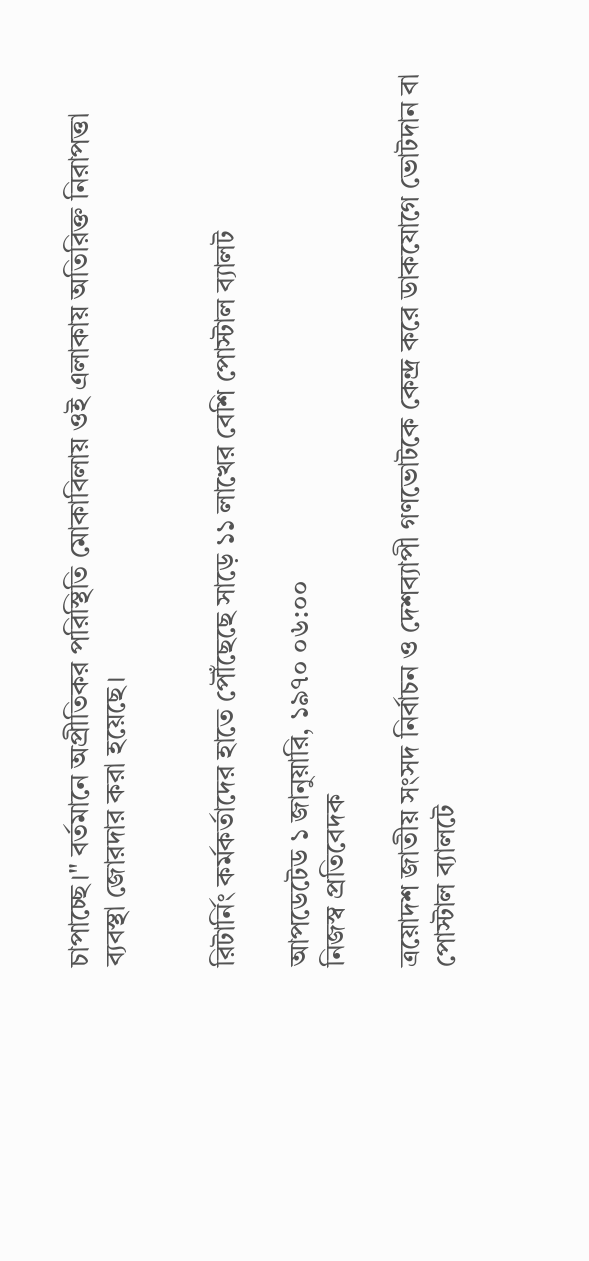চাপাচ্ছে।" বর্তমানে অপ্রীতিকর পরিস্থিতি মোকাবিলায় ওই এলাকায় অতিরিক্ত নিরাপত্তা ব্যবস্থা জোরদার করা হয়েছে।


রিটার্নিং কর্মকর্তাদের হাতে পৌঁছেছে সাড়ে ১১ লাখের বেশি পোস্টাল ব্যালট

আপডেটেড ১ জানুয়ারি, ১৯৭০ ০৬:০০
নিজস্ব প্রতিবেদক

ত্রয়োদশ জাতীয় সংসদ নির্বাচন ও দেশব্যাপী গণভোটকে কেন্দ্র করে ডাকযোগে ভোটদান বা পোস্টাল ব্যালটে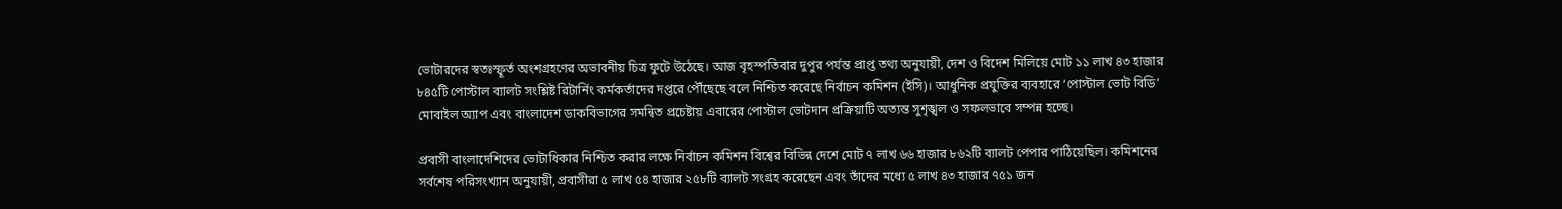ভোটারদের স্বতঃস্ফূর্ত অংশগ্রহণের অভাবনীয় চিত্র ফুটে উঠেছে। আজ বৃহস্পতিবার দুপুর পর্যন্ত প্রাপ্ত তথ্য অনুযায়ী, দেশ ও বিদেশ মিলিয়ে মোট ১১ লাখ ৪৩ হাজার ৮৪৫টি পোস্টাল ব্যালট সংশ্লিষ্ট রিটার্নিং কর্মকর্তাদের দপ্তরে পৌঁছেছে বলে নিশ্চিত করেছে নির্বাচন কমিশন (ইসি)। আধুনিক প্রযুক্তির ব্যবহারে ‘পোস্টাল ভোট বিডি’ মোবাইল অ্যাপ এবং বাংলাদেশ ডাকবিভাগের সমন্বিত প্রচেষ্টায় এবারের পোস্টাল ভোটদান প্রক্রিয়াটি অত্যন্ত সুশৃঙ্খল ও সফলভাবে সম্পন্ন হচ্ছে।

প্রবাসী বাংলাদেশিদের ভোটাধিকার নিশ্চিত করার লক্ষে নির্বাচন কমিশন বিশ্বের বিভিন্ন দেশে মোট ৭ লাখ ৬৬ হাজার ৮৬২টি ব্যালট পেপার পাঠিয়েছিল। কমিশনের সর্বশেষ পরিসংখ্যান অনুযায়ী, প্রবাসীরা ৫ লাখ ৫৪ হাজার ২৫৮টি ব্যালট সংগ্রহ করেছেন এবং তাঁদের মধ্যে ৫ লাখ ৪৩ হাজার ৭৫১ জন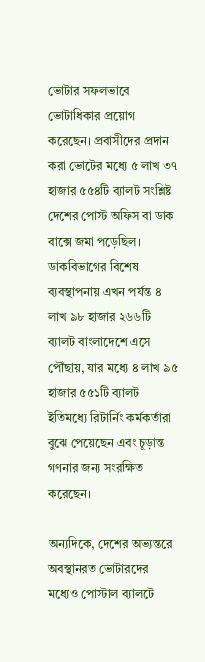ভোটার সফলভাবে ভোটাধিকার প্রয়োগ করেছেন। প্রবাসীদের প্রদান করা ভোটের মধ্যে ৫ লাখ ৩৭ হাজার ৫৫৪টি ব্যালট সংশ্লিষ্ট দেশের পোস্ট অফিস বা ডাক বাক্সে জমা পড়েছিল। ডাকবিভাগের বিশেষ ব্যবস্থাপনায় এখন পর্যন্ত ৪ লাখ ৯৮ হাজার ২৬৬টি ব্যালট বাংলাদেশে এসে পৌঁছায়, যার মধ্যে ৪ লাখ ৯৫ হাজার ৫৫১টি ব্যালট ইতিমধ্যে রিটার্নিং কর্মকর্তারা বুঝে পেয়েছেন এবং চূড়ান্ত গণনার জন্য সংরক্ষিত করেছেন।

অন্যদিকে, দেশের অভ্যন্তরে অবস্থানরত ভোটারদের মধ্যেও পোস্টাল ব্যালটে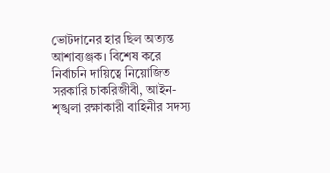ভোটদানের হার ছিল অত্যন্ত আশাব্যঞ্জক। বিশেষ করে নির্বাচনি দায়িত্বে নিয়োজিত সরকারি চাকরিজীবী, আইন-শৃঙ্খলা রক্ষাকারী বাহিনীর সদস্য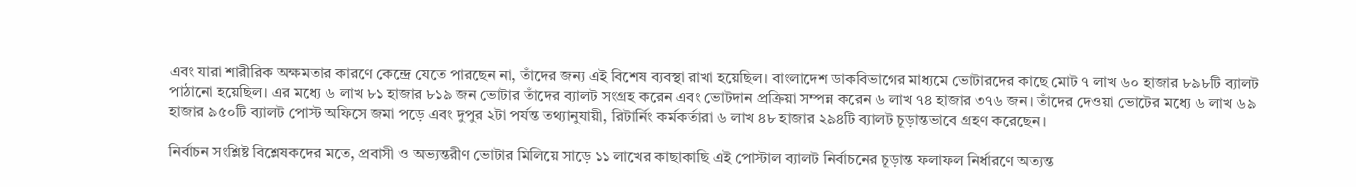এবং যারা শারীরিক অক্ষমতার কারণে কেন্দ্রে যেতে পারছেন না, তাঁদের জন্য এই বিশেষ ব্যবস্থা রাখা হয়েছিল। বাংলাদেশ ডাকবিভাগের মাধ্যমে ভোটারদের কাছে মোট ৭ লাখ ৬০ হাজার ৮৯৮টি ব্যালট পাঠানো হয়েছিল। এর মধ্যে ৬ লাখ ৮১ হাজার ৮১৯ জন ভোটার তাঁদের ব্যালট সংগ্রহ করেন এবং ভোটদান প্রক্রিয়া সম্পন্ন করেন ৬ লাখ ৭৪ হাজার ৩৭৬ জন। তাঁদের দেওয়া ভোটের মধ্যে ৬ লাখ ৬৯ হাজার ৯৫০টি ব্যালট পোস্ট অফিসে জমা পড়ে এবং দুপুর ২টা পর্যন্ত তথ্যানুযায়ী, রিটার্নিং কর্মকর্তারা ৬ লাখ ৪৮ হাজার ২৯৪টি ব্যালট চূড়ান্তভাবে গ্রহণ করেছেন।

নির্বাচন সংশ্লিষ্ট বিশ্লেষকদের মতে, প্রবাসী ও অভ্যন্তরীণ ভোটার মিলিয়ে সাড়ে ১১ লাখের কাছাকাছি এই পোস্টাল ব্যালট নির্বাচনের চূড়ান্ত ফলাফল নির্ধারণে অত্যন্ত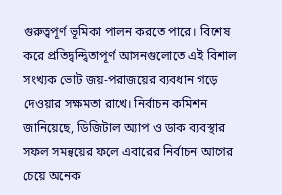গুরুত্বপূর্ণ ভূমিকা পালন করতে পারে। বিশেষ করে প্রতিদ্বন্দ্বিতাপূর্ণ আসনগুলোতে এই বিশাল সংখ্যক ভোট জয়-পরাজয়ের ব্যবধান গড়ে দেওয়ার সক্ষমতা রাখে। নির্বাচন কমিশন জানিয়েছে, ডিজিটাল অ্যাপ ও ডাক ব্যবস্থার সফল সমন্বয়ের ফলে এবারের নির্বাচন আগের চেয়ে অনেক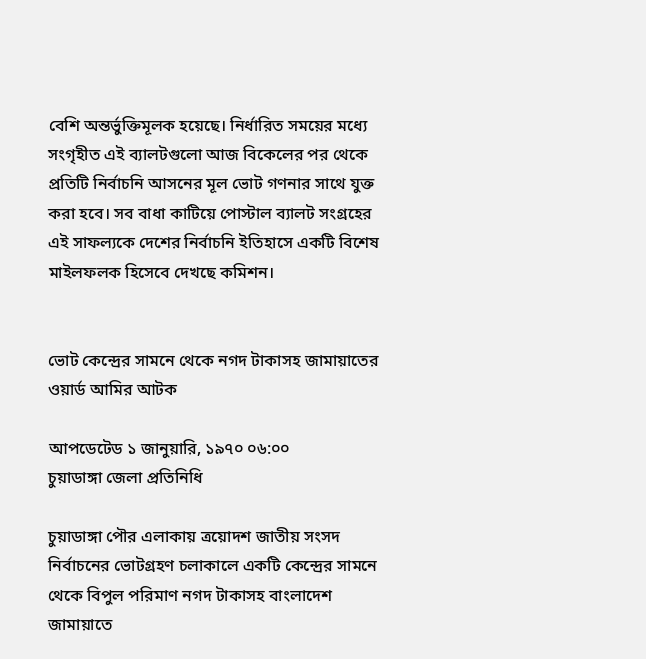বেশি অন্তর্ভুক্তিমূলক হয়েছে। নির্ধারিত সময়ের মধ্যে সংগৃহীত এই ব্যালটগুলো আজ বিকেলের পর থেকে প্রতিটি নির্বাচনি আসনের মূল ভোট গণনার সাথে যুক্ত করা হবে। সব বাধা কাটিয়ে পোস্টাল ব্যালট সংগ্রহের এই সাফল্যকে দেশের নির্বাচনি ইতিহাসে একটি বিশেষ মাইলফলক হিসেবে দেখছে কমিশন।


ভোট কেন্দ্রের সামনে থেকে নগদ টাকাসহ জামায়াতের ওয়ার্ড আমির আটক

আপডেটেড ১ জানুয়ারি, ১৯৭০ ০৬:০০
চুয়াডাঙ্গা জেলা প্রতিনিধি

চুয়াডাঙ্গা পৌর এলাকায় ত্রয়োদশ জাতীয় সংসদ নির্বাচনের ভোটগ্রহণ চলাকালে একটি কেন্দ্রের সামনে থেকে বিপুল পরিমাণ নগদ টাকাসহ বাংলাদেশ জামায়াতে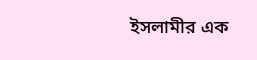ইসলামীর এক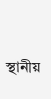স্থানীয়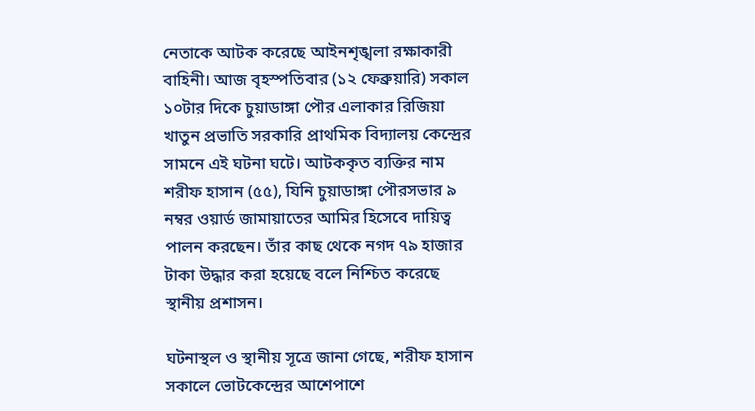নেতাকে আটক করেছে আইনশৃঙ্খলা রক্ষাকারী বাহিনী। আজ বৃহস্পতিবার (১২ ফেব্রুয়ারি) সকাল ১০টার দিকে চুয়াডাঙ্গা পৌর এলাকার রিজিয়া খাতুন প্রভাতি সরকারি প্রাথমিক বিদ্যালয় কেন্দ্রের সামনে এই ঘটনা ঘটে। আটককৃত ব্যক্তির নাম শরীফ হাসান (৫৫), যিনি চুয়াডাঙ্গা পৌরসভার ৯ নম্বর ওয়ার্ড জামায়াতের আমির হিসেবে দায়িত্ব পালন করছেন। তাঁর কাছ থেকে নগদ ৭৯ হাজার টাকা উদ্ধার করা হয়েছে বলে নিশ্চিত করেছে স্থানীয় প্রশাসন।

ঘটনাস্থল ও স্থানীয় সূত্রে জানা গেছে, শরীফ হাসান সকালে ভোটকেন্দ্রের আশেপাশে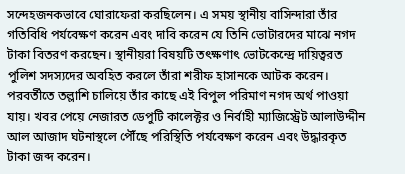সন্দেহজনকভাবে ঘোরাফেরা করছিলেন। এ সময় স্থানীয় বাসিন্দারা তাঁর গতিবিধি পর্যবেক্ষণ করেন এবং দাবি করেন যে তিনি ভোটারদের মাঝে নগদ টাকা বিতরণ করছেন। স্থানীয়রা বিষয়টি তৎক্ষণাৎ ভোটকেন্দ্রে দায়িত্বরত পুলিশ সদস্যদের অবহিত করলে তাঁরা শরীফ হাসানকে আটক করেন। পরবর্তীতে তল্লাশি চালিয়ে তাঁর কাছে এই বিপুল পরিমাণ নগদ অর্থ পাওয়া যায়। খবর পেয়ে নেজারত ডেপুটি কালেক্টর ও নির্বাহী ম্যাজিস্ট্রেট আলাউদ্দীন আল আজাদ ঘটনাস্থলে পৌঁছে পরিস্থিতি পর্যবেক্ষণ করেন এবং উদ্ধারকৃত টাকা জব্দ করেন।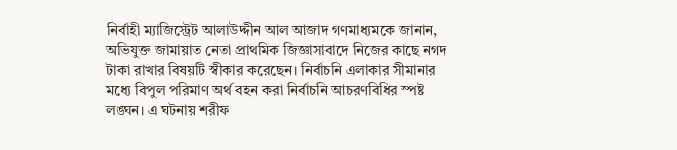নির্বাহী ম্যাজিস্ট্রেট আলাউদ্দীন আল আজাদ গণমাধ্যমকে জানান, অভিযুক্ত জামায়াত নেতা প্রাথমিক জিজ্ঞাসাবাদে নিজের কাছে নগদ টাকা রাখার বিষয়টি স্বীকার করেছেন। নির্বাচনি এলাকার সীমানার মধ্যে বিপুল পরিমাণ অর্থ বহন করা নির্বাচনি আচরণবিধির স্পষ্ট লঙ্ঘন। এ ঘটনায় শরীফ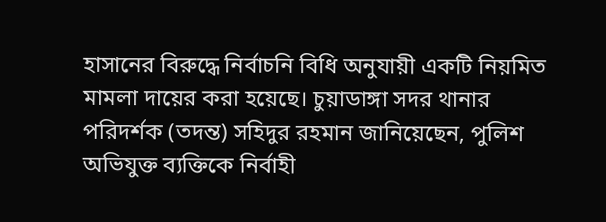হাসানের বিরুদ্ধে নির্বাচনি বিধি অনুযায়ী একটি নিয়মিত মামলা দায়ের করা হয়েছে। চুয়াডাঙ্গা সদর থানার পরিদর্শক (তদন্ত) সহিদুর রহমান জানিয়েছেন, পুলিশ অভিযুক্ত ব্যক্তিকে নির্বাহী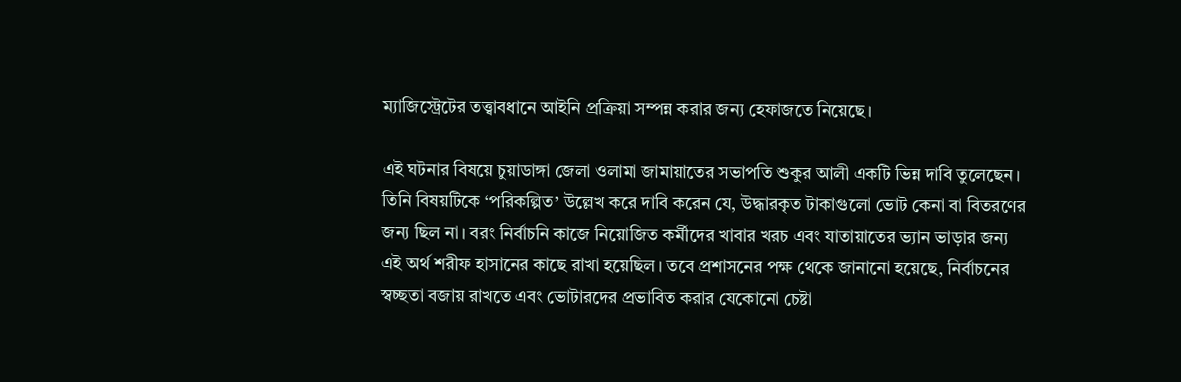ম্যাজিস্ট্রেটের তত্ত্বাবধানে আইনি প্রক্রিয়া সম্পন্ন করার জন্য হেফাজতে নিয়েছে।

এই ঘটনার বিষয়ে চুয়াডাঙ্গা জেলা ওলামা জামায়াতের সভাপতি শুকুর আলী একটি ভিন্ন দাবি তুলেছেন। তিনি বিষয়টিকে ‘পরিকল্পিত’ উল্লেখ করে দাবি করেন যে, উদ্ধারকৃত টাকাগুলো ভোট কেনা বা বিতরণের জন্য ছিল না। বরং নির্বাচনি কাজে নিয়োজিত কর্মীদের খাবার খরচ এবং যাতায়াতের ভ্যান ভাড়ার জন্য এই অর্থ শরীফ হাসানের কাছে রাখা হয়েছিল। তবে প্রশাসনের পক্ষ থেকে জানানো হয়েছে, নির্বাচনের স্বচ্ছতা বজায় রাখতে এবং ভোটারদের প্রভাবিত করার যেকোনো চেষ্টা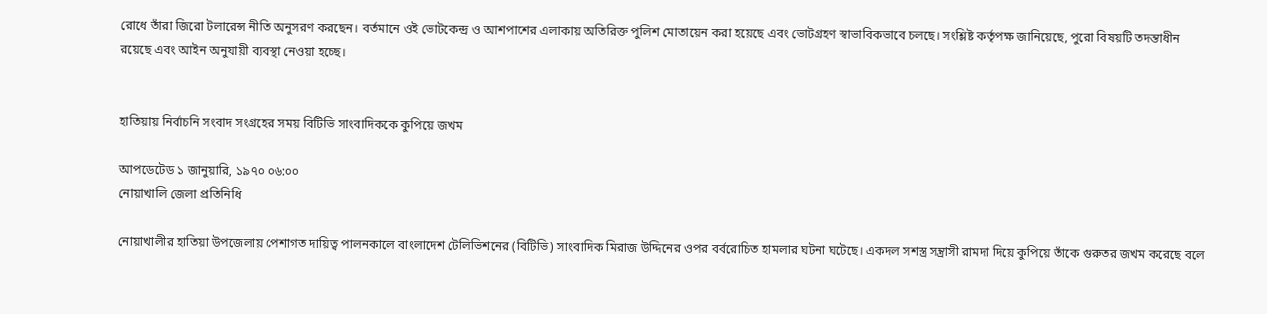রোধে তাঁরা জিরো টলারেন্স নীতি অনুসরণ করছেন। বর্তমানে ওই ভোটকেন্দ্র ও আশপাশের এলাকায় অতিরিক্ত পুলিশ মোতায়েন করা হয়েছে এবং ভোটগ্রহণ স্বাভাবিকভাবে চলছে। সংশ্লিষ্ট কর্তৃপক্ষ জানিয়েছে, পুরো বিষয়টি তদন্তাধীন রয়েছে এবং আইন অনুযায়ী ব্যবস্থা নেওয়া হচ্ছে।


হাতিয়ায় নির্বাচনি সংবাদ সংগ্রহের সময় বিটিভি সাংবাদিককে কুপিয়ে জখম

আপডেটেড ১ জানুয়ারি, ১৯৭০ ০৬:০০
নোয়াখালি জেলা প্রতিনিধি

নোয়াখালীর হাতিয়া উপজেলায় পেশাগত দায়িত্ব পালনকালে বাংলাদেশ টেলিভিশনের (বিটিভি) সাংবাদিক মিরাজ উদ্দিনের ওপর বর্বরোচিত হামলার ঘটনা ঘটেছে। একদল সশস্ত্র সন্ত্রাসী রামদা দিয়ে কুপিয়ে তাঁকে গুরুতর জখম করেছে বলে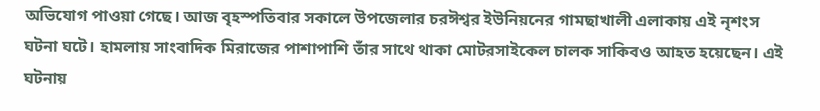অভিযোগ পাওয়া গেছে। আজ বৃহস্পতিবার সকালে উপজেলার চরঈশ্বর ইউনিয়নের গামছাখালী এলাকায় এই নৃশংস ঘটনা ঘটে। হামলায় সাংবাদিক মিরাজের পাশাপাশি তাঁর সাথে থাকা মোটরসাইকেল চালক সাকিবও আহত হয়েছেন। এই ঘটনায়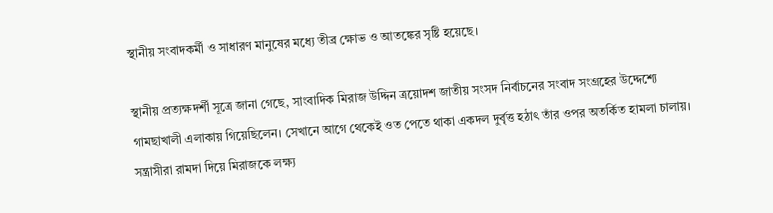স্থানীয় সংবাদকর্মী ও সাধারণ মানুষের মধ্যে তীব্র ক্ষোভ ও আতঙ্কের সৃষ্টি হয়েছে।

স্থানীয় প্রত্যক্ষদর্শী সূত্রে জানা গেছে, সাংবাদিক মিরাজ উদ্দিন ত্রয়োদশ জাতীয় সংসদ নির্বাচনের সংবাদ সংগ্রহের উদ্দেশ্যে গামছাখালী এলাকায় গিয়েছিলেন। সেখানে আগে থেকেই ওত পেতে থাকা একদল দুর্বৃত্ত হঠাৎ তাঁর ওপর অতর্কিত হামলা চালায়। সন্ত্রাসীরা রামদা দিয়ে মিরাজকে লক্ষ্য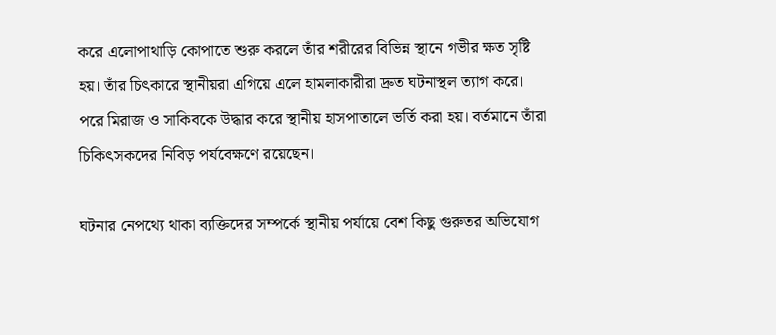করে এলোপাথাড়ি কোপাতে শুরু করলে তাঁর শরীরের বিভিন্ন স্থানে গভীর ক্ষত সৃষ্টি হয়। তাঁর চিৎকারে স্থানীয়রা এগিয়ে এলে হামলাকারীরা দ্রুত ঘটনাস্থল ত্যাগ করে। পরে মিরাজ ও সাকিবকে উদ্ধার করে স্থানীয় হাসপাতালে ভর্তি করা হয়। বর্তমানে তাঁরা চিকিৎসকদের নিবিড় পর্যবেক্ষণে রয়েছেন।

ঘটনার নেপথ্যে থাকা ব্যক্তিদের সম্পর্কে স্থানীয় পর্যায়ে বেশ কিছু গুরুতর অভিযোগ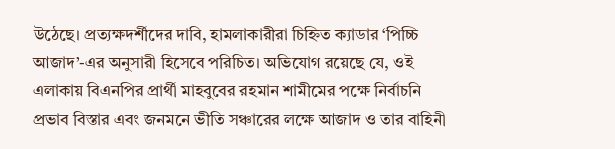উঠেছে। প্রত্যক্ষদর্শীদের দাবি, হামলাকারীরা চিহ্নিত ক্যাডার ‘পিচ্চি আজাদ’-এর অনুসারী হিসেবে পরিচিত। অভিযোগ রয়েছে যে, ওই এলাকায় বিএনপির প্রার্থী মাহবুবের রহমান শামীমের পক্ষে নির্বাচনি প্রভাব বিস্তার এবং জনমনে ভীতি সঞ্চারের লক্ষে আজাদ ও তার বাহিনী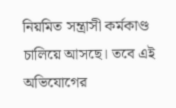নিয়মিত সন্ত্রাসী কর্মকাণ্ড চালিয়ে আসছে। তবে এই অভিযোগের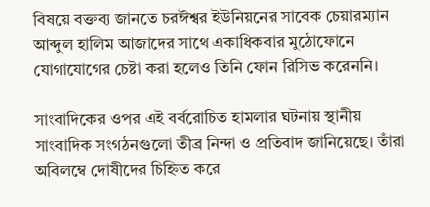বিষয়ে বক্তব্য জানতে চরঈশ্বর ইউনিয়নের সাবেক চেয়ারম্যান আব্দুল হালিম আজাদের সাথে একাধিকবার মুঠোফোনে যোগাযোগের চেষ্টা করা হলেও তিনি ফোন রিসিভ করেননি।

সাংবাদিকের ওপর এই বর্বরোচিত হামলার ঘটনায় স্থানীয় সাংবাদিক সংগঠনগুলো তীব্র নিন্দা ও প্রতিবাদ জানিয়েছে। তাঁরা অবিলম্বে দোষীদের চিহ্নিত করে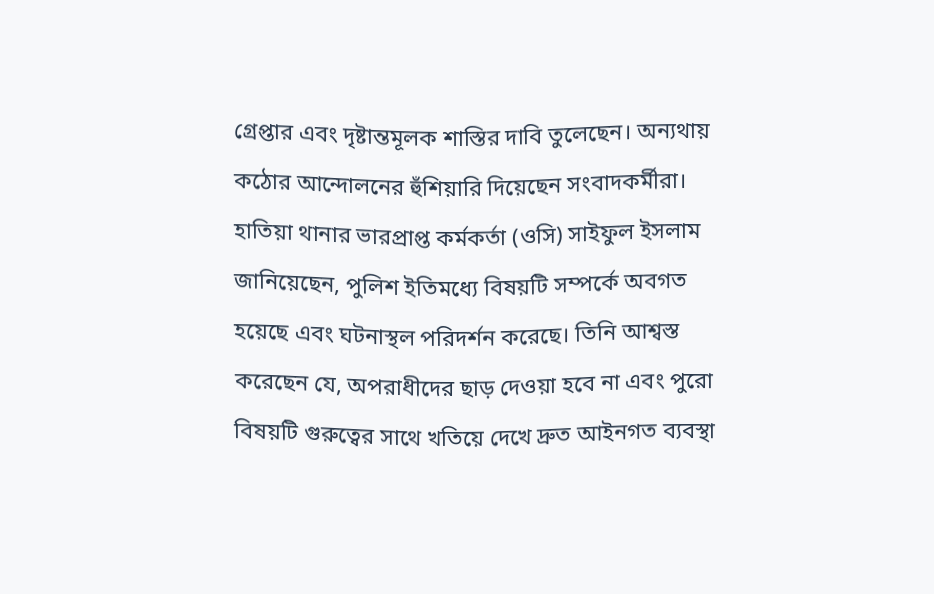গ্রেপ্তার এবং দৃষ্টান্তমূলক শাস্তির দাবি তুলেছেন। অন্যথায় কঠোর আন্দোলনের হুঁশিয়ারি দিয়েছেন সংবাদকর্মীরা। হাতিয়া থানার ভারপ্রাপ্ত কর্মকর্তা (ওসি) সাইফুল ইসলাম জানিয়েছেন, পুলিশ ইতিমধ্যে বিষয়টি সম্পর্কে অবগত হয়েছে এবং ঘটনাস্থল পরিদর্শন করেছে। তিনি আশ্বস্ত করেছেন যে, অপরাধীদের ছাড় দেওয়া হবে না এবং পুরো বিষয়টি গুরুত্বের সাথে খতিয়ে দেখে দ্রুত আইনগত ব্যবস্থা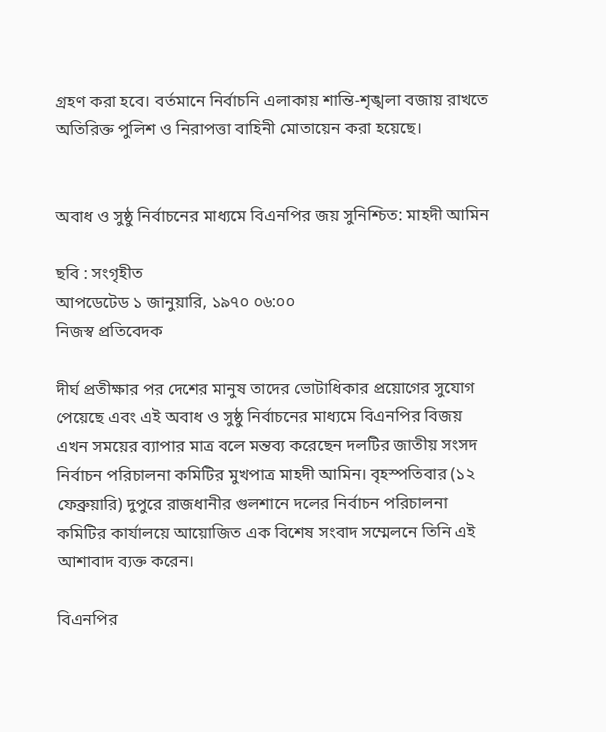গ্রহণ করা হবে। বর্তমানে নির্বাচনি এলাকায় শান্তি-শৃঙ্খলা বজায় রাখতে অতিরিক্ত পুলিশ ও নিরাপত্তা বাহিনী মোতায়েন করা হয়েছে।


অবাধ ও সুষ্ঠু নির্বাচনের মাধ্যমে বিএনপির জয় সুনিশ্চিত: মাহদী আমিন

ছবি : সংগৃহীত
আপডেটেড ১ জানুয়ারি, ১৯৭০ ০৬:০০
নিজস্ব প্রতিবেদক

দীর্ঘ প্রতীক্ষার পর দেশের মানুষ তাদের ভোটাধিকার প্রয়োগের সুযোগ পেয়েছে এবং এই অবাধ ও সুষ্ঠু নির্বাচনের মাধ্যমে বিএনপির বিজয় এখন সময়ের ব্যাপার মাত্র বলে মন্তব্য করেছেন দলটির জাতীয় সংসদ নির্বাচন পরিচালনা কমিটির মুখপাত্র মাহদী আমিন। বৃহস্পতিবার (১২ ফেব্রুয়ারি) দুপুরে রাজধানীর গুলশানে দলের নির্বাচন পরিচালনা কমিটির কার্যালয়ে আয়োজিত এক বিশেষ সংবাদ সম্মেলনে তিনি এই আশাবাদ ব্যক্ত করেন।

বিএনপির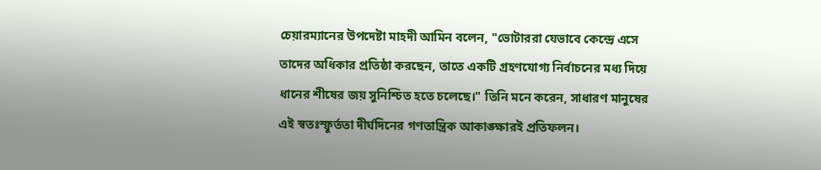চেয়ারম্যানের উপদেষ্টা মাহদী আমিন বলেন, "ভোটাররা যেভাবে কেন্দ্রে এসে তাদের অধিকার প্রতিষ্ঠা করছেন, তাতে একটি গ্রহণযোগ্য নির্বাচনের মধ্য দিয়ে ধানের শীষের জয় সুনিশ্চিত হতে চলেছে।" তিনি মনে করেন, সাধারণ মানুষের এই স্বতঃস্ফূর্ততা দীর্ঘদিনের গণতান্ত্রিক আকাঙ্ক্ষারই প্রতিফলন।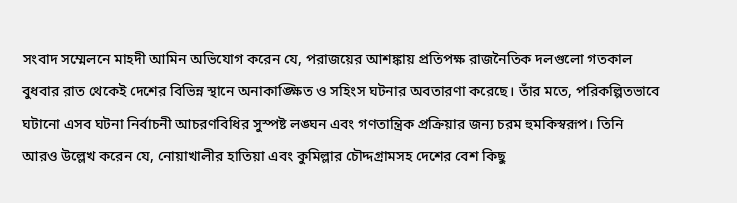সংবাদ সম্মেলনে মাহদী আমিন অভিযোগ করেন যে, পরাজয়ের আশঙ্কায় প্রতিপক্ষ রাজনৈতিক দলগুলো গতকাল বুধবার রাত থেকেই দেশের বিভিন্ন স্থানে অনাকাঙ্ক্ষিত ও সহিংস ঘটনার অবতারণা করেছে। তাঁর মতে, পরিকল্পিতভাবে ঘটানো এসব ঘটনা নির্বাচনী আচরণবিধির সুস্পষ্ট লঙ্ঘন এবং গণতান্ত্রিক প্রক্রিয়ার জন্য চরম হুমকিস্বরূপ। তিনি আরও উল্লেখ করেন যে, নোয়াখালীর হাতিয়া এবং কুমিল্লার চৌদ্দগ্রামসহ দেশের বেশ কিছু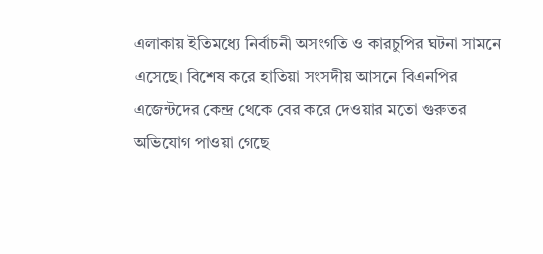এলাকায় ইতিমধ্যে নির্বাচনী অসংগতি ও কারচুপির ঘটনা সামনে এসেছে। বিশেষ করে হাতিয়া সংসদীয় আসনে বিএনপির এজেন্টদের কেন্দ্র থেকে বের করে দেওয়ার মতো গুরুতর অভিযোগ পাওয়া গেছে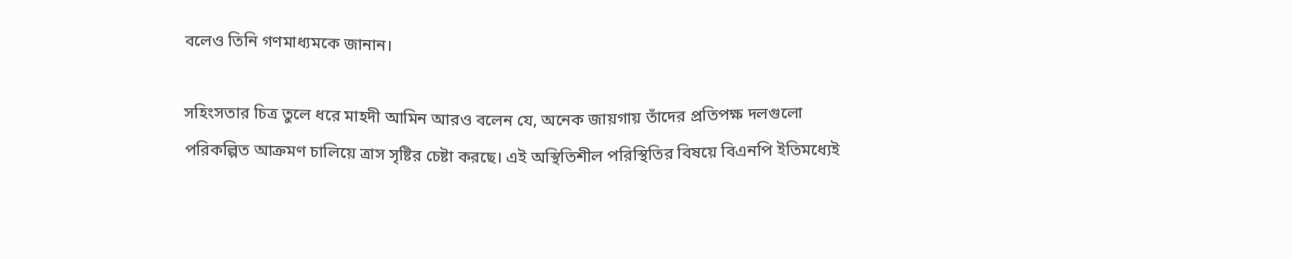বলেও তিনি গণমাধ্যমকে জানান।

সহিংসতার চিত্র তুলে ধরে মাহদী আমিন আরও বলেন যে, অনেক জায়গায় তাঁদের প্রতিপক্ষ দলগুলো পরিকল্পিত আক্রমণ চালিয়ে ত্রাস সৃষ্টির চেষ্টা করছে। এই অস্থিতিশীল পরিস্থিতির বিষয়ে বিএনপি ইতিমধ্যেই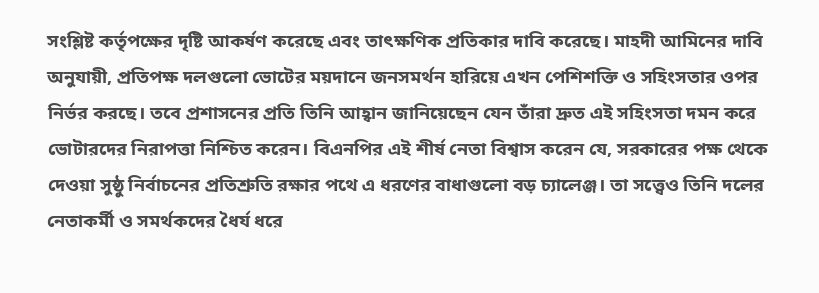সংশ্লিষ্ট কর্তৃপক্ষের দৃষ্টি আকর্ষণ করেছে এবং তাৎক্ষণিক প্রতিকার দাবি করেছে। মাহদী আমিনের দাবি অনুযায়ী, প্রতিপক্ষ দলগুলো ভোটের ময়দানে জনসমর্থন হারিয়ে এখন পেশিশক্তি ও সহিংসতার ওপর নির্ভর করছে। তবে প্রশাসনের প্রতি তিনি আহ্বান জানিয়েছেন যেন তাঁরা দ্রুত এই সহিংসতা দমন করে ভোটারদের নিরাপত্তা নিশ্চিত করেন। বিএনপির এই শীর্ষ নেতা বিশ্বাস করেন যে, সরকারের পক্ষ থেকে দেওয়া সুষ্ঠু নির্বাচনের প্রতিশ্রুতি রক্ষার পথে এ ধরণের বাধাগুলো বড় চ্যালেঞ্জ। তা সত্ত্বেও তিনি দলের নেতাকর্মী ও সমর্থকদের ধৈর্য ধরে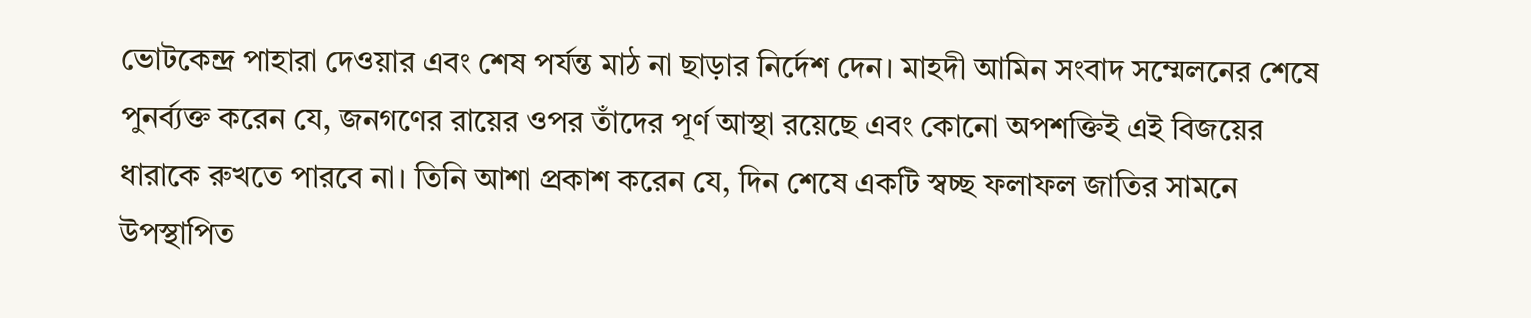ভোটকেন্দ্র পাহারা দেওয়ার এবং শেষ পর্যন্ত মাঠ না ছাড়ার নির্দেশ দেন। মাহদী আমিন সংবাদ সম্মেলনের শেষে পুনর্ব্যক্ত করেন যে, জনগণের রায়ের ওপর তাঁদের পূর্ণ আস্থা রয়েছে এবং কোনো অপশক্তিই এই বিজয়ের ধারাকে রুখতে পারবে না। তিনি আশা প্রকাশ করেন যে, দিন শেষে একটি স্বচ্ছ ফলাফল জাতির সামনে উপস্থাপিত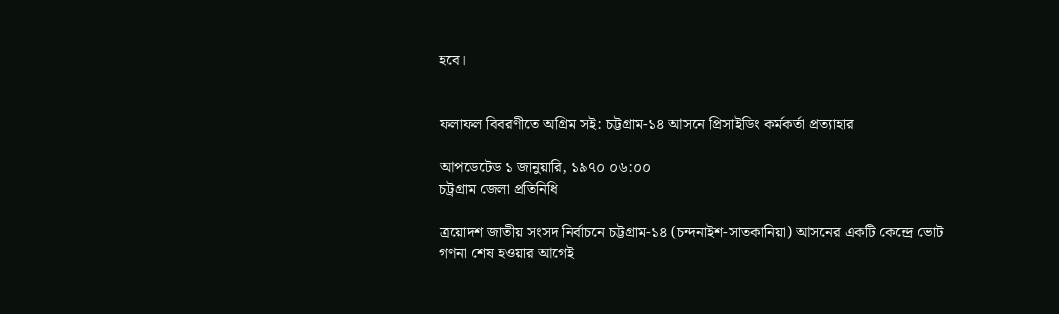হবে।


ফলাফল বিবরণীতে অগ্রিম সই: চট্টগ্রাম-১৪ আসনে প্রিসাইডিং কর্মকর্তা প্রত্যাহার

আপডেটেড ১ জানুয়ারি, ১৯৭০ ০৬:০০
চট্রগ্রাম জেলা প্রতিনিধি

ত্রয়োদশ জাতীয় সংসদ নির্বাচনে চট্টগ্রাম-১৪ (চন্দনাইশ-সাতকানিয়া) আসনের একটি কেন্দ্রে ভোট গণনা শেষ হওয়ার আগেই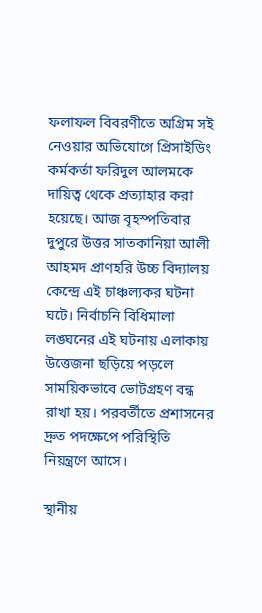ফলাফল বিবরণীতে অগ্রিম সই নেওয়ার অভিযোগে প্রিসাইডিং কর্মকর্তা ফরিদুল আলমকে দায়িত্ব থেকে প্রত্যাহার করা হয়েছে। আজ বৃহস্পতিবার দুপুরে উত্তর সাতকানিয়া আলী আহমদ প্রাণহরি উচ্চ বিদ্যালয় কেন্দ্রে এই চাঞ্চল্যকর ঘটনা ঘটে। নির্বাচনি বিধিমালা লঙ্ঘনের এই ঘটনায় এলাকায় উত্তেজনা ছড়িয়ে পড়লে সাময়িকভাবে ভোটগ্রহণ বন্ধ রাখা হয়। পরবর্তীতে প্রশাসনের দ্রুত পদক্ষেপে পরিস্থিতি নিয়ন্ত্রণে আসে।

স্থানীয়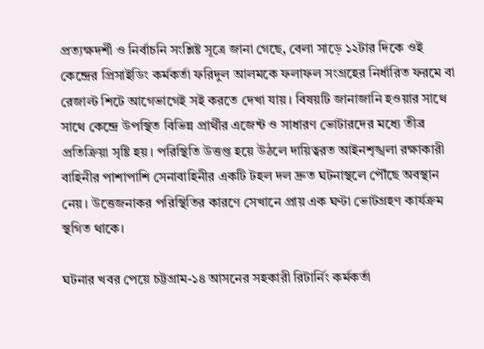প্রত্যক্ষদর্শী ও নির্বাচনি সংশ্লিষ্ট সূত্রে জানা গেছে, বেলা সাড়ে ১২টার দিকে ওই কেন্দ্রের প্রিসাইডিং কর্মকর্তা ফরিদুল আলমকে ফলাফল সংগ্রহের নির্ধারিত ফরমে বা রেজাল্ট শিটে আগেভাগেই সই করতে দেখা যায়। বিষয়টি জানাজানি হওয়ার সাথে সাথে কেন্দ্রে উপস্থিত বিভিন্ন প্রার্থীর এজেন্ট ও সাধারণ ভোটারদের মধ্যে তীব্র প্রতিক্রিয়া সৃষ্টি হয়। পরিস্থিতি উত্তপ্ত হয়ে উঠলে দায়িত্বরত আইনশৃঙ্খলা রক্ষাকারী বাহিনীর পাশাপাশি সেনাবাহিনীর একটি টহল দল দ্রুত ঘটনাস্থলে পৌঁছে অবস্থান নেয়। উত্তেজনাকর পরিস্থিতির কারণে সেখানে প্রায় এক ঘণ্টা ভোটগ্রহণ কার্যক্রম স্থগিত থাকে।

ঘটনার খবর পেয়ে চট্টগ্রাম-১৪ আসনের সহকারী রিটার্নিং কর্মকর্তা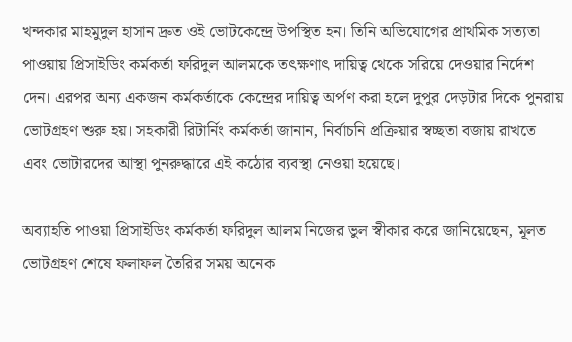খন্দকার মাহমুদুল হাসান দ্রুত ওই ভোটকেন্দ্রে উপস্থিত হন। তিনি অভিযোগের প্রাথমিক সত্যতা পাওয়ায় প্রিসাইডিং কর্মকর্তা ফরিদুল আলমকে তৎক্ষণাৎ দায়িত্ব থেকে সরিয়ে দেওয়ার নির্দেশ দেন। এরপর অন্য একজন কর্মকর্তাকে কেন্দ্রের দায়িত্ব অর্পণ করা হলে দুপুর দেড়টার দিকে পুনরায় ভোটগ্রহণ শুরু হয়। সহকারী রিটার্নিং কর্মকর্তা জানান, নির্বাচনি প্রক্রিয়ার স্বচ্ছতা বজায় রাখতে এবং ভোটারদের আস্থা পুনরুদ্ধারে এই কঠোর ব্যবস্থা নেওয়া হয়েছে।

অব্যাহতি পাওয়া প্রিসাইডিং কর্মকর্তা ফরিদুল আলম নিজের ভুল স্বীকার করে জানিয়েছেন, মূলত ভোটগ্রহণ শেষে ফলাফল তৈরির সময় অনেক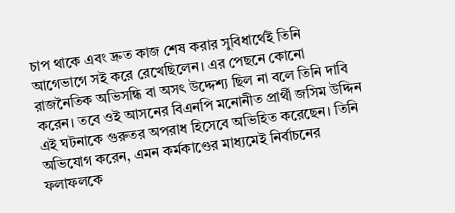চাপ থাকে এবং দ্রুত কাজ শেষ করার সুবিধার্থেই তিনি আগেভাগে সই করে রেখেছিলেন। এর পেছনে কোনো রাজনৈতিক অভিসন্ধি বা অসৎ উদ্দেশ্য ছিল না বলে তিনি দাবি করেন। তবে ওই আসনের বিএনপি মনোনীত প্রার্থী জসিম উদ্দিন এই ঘটনাকে গুরুতর অপরাধ হিসেবে অভিহিত করেছেন। তিনি অভিযোগ করেন, এমন কর্মকাণ্ডের মাধ্যমেই নির্বাচনের ফলাফলকে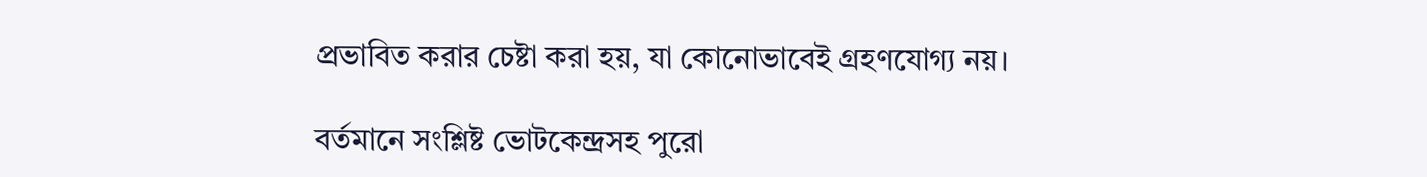প্রভাবিত করার চেষ্টা করা হয়, যা কোনোভাবেই গ্রহণযোগ্য নয়।

বর্তমানে সংশ্লিষ্ট ভোটকেন্দ্রসহ পুরো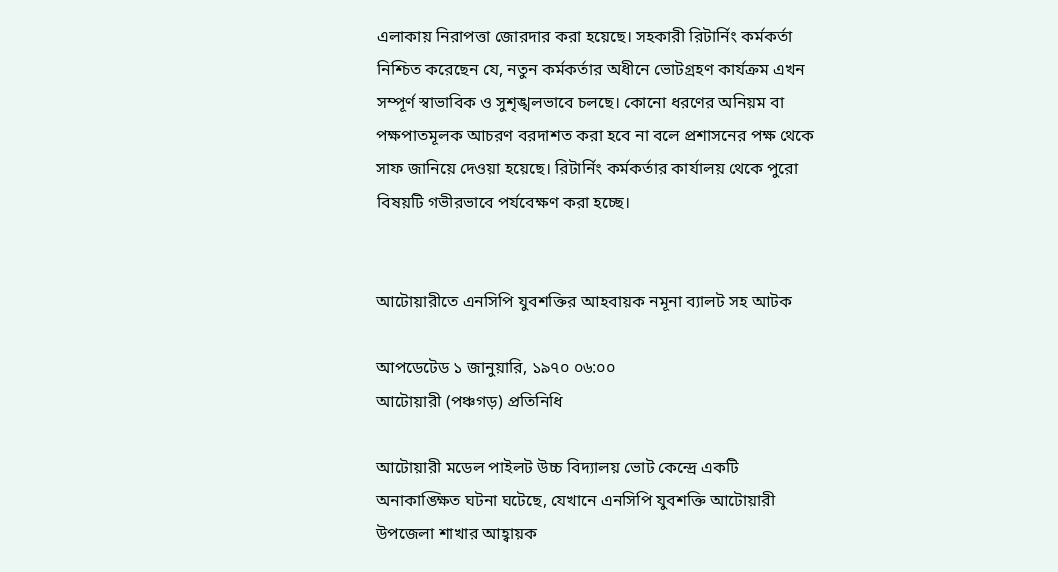এলাকায় নিরাপত্তা জোরদার করা হয়েছে। সহকারী রিটার্নিং কর্মকর্তা নিশ্চিত করেছেন যে, নতুন কর্মকর্তার অধীনে ভোটগ্রহণ কার্যক্রম এখন সম্পূর্ণ স্বাভাবিক ও সুশৃঙ্খলভাবে চলছে। কোনো ধরণের অনিয়ম বা পক্ষপাতমূলক আচরণ বরদাশত করা হবে না বলে প্রশাসনের পক্ষ থেকে সাফ জানিয়ে দেওয়া হয়েছে। রিটার্নিং কর্মকর্তার কার্যালয় থেকে পুরো বিষয়টি গভীরভাবে পর্যবেক্ষণ করা হচ্ছে।


আটোয়ারীতে এনসিপি যুবশক্তির আহবায়ক নমূনা ব্যালট সহ আটক

আপডেটেড ১ জানুয়ারি, ১৯৭০ ০৬:০০
আটোয়ারী (পঞ্চগড়) প্রতিনিধি

আটোয়ারী মডেল পাইলট উচ্চ বিদ্যালয় ভোট কেন্দ্রে একটি অনাকাঙ্ক্ষিত ঘটনা ঘটেছে, যেখানে এনসিপি যুবশক্তি আটোয়ারী উপজেলা শাখার আহ্বায়ক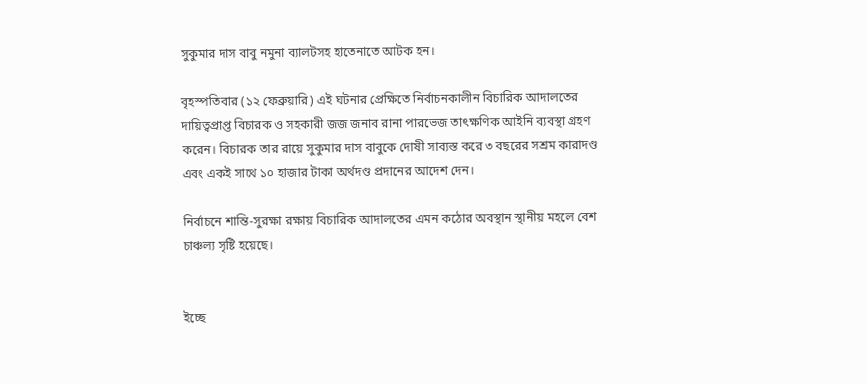সুকুমার দাস বাবু নমুনা ব্যালটসহ হাতেনাতে আটক হন।

বৃহস্পতিবার (১২ ফেব্রুয়ারি) এই ঘটনার প্রেক্ষিতে নির্বাচনকালীন বিচারিক আদালতের দায়িত্বপ্রাপ্ত বিচারক ও সহকারী জজ জনাব রানা পারভেজ তাৎক্ষণিক আইনি ব্যবস্থা গ্রহণ করেন। বিচারক তার রায়ে সুকুমার দাস বাবুকে দোষী সাব্যস্ত করে ৩ বছরের সশ্রম কারাদণ্ড এবং একই সাথে ১০ হাজার টাকা অর্থদণ্ড প্রদানের আদেশ দেন।

নির্বাচনে শান্তি-সুরক্ষা রক্ষায় বিচারিক আদালতের এমন কঠোর অবস্থান স্থানীয় মহলে বেশ চাঞ্চল্য সৃষ্টি হয়েছে।


ইচ্ছে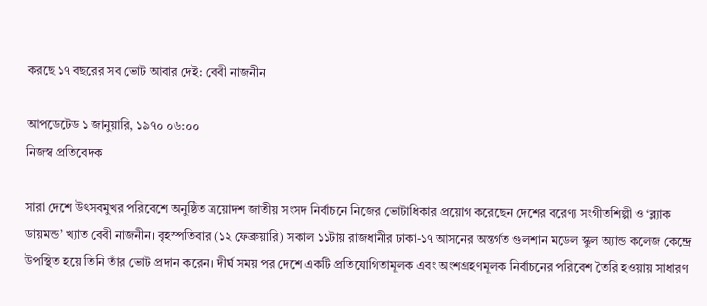করছে ১৭ বছরের সব ভোট আবার দেই: বেবী নাজনীন

আপডেটেড ১ জানুয়ারি, ১৯৭০ ০৬:০০
নিজস্ব প্রতিবেদক

সারা দেশে উৎসবমুখর পরিবেশে অনুষ্ঠিত ত্রয়োদশ জাতীয় সংসদ নির্বাচনে নিজের ভোটাধিকার প্রয়োগ করেছেন দেশের বরেণ্য সংগীতশিল্পী ও ‘ব্ল্যাক ডায়মন্ড’ খ্যাত বেবী নাজনীন। বৃহস্পতিবার (১২ ফেব্রুয়ারি) সকাল ১১টায় রাজধানীর ঢাকা-১৭ আসনের অন্তর্গত গুলশান মডেল স্কুল অ্যান্ড কলেজ কেন্দ্রে উপস্থিত হয়ে তিনি তাঁর ভোট প্রদান করেন। দীর্ঘ সময় পর দেশে একটি প্রতিযোগিতামূলক এবং অংশগ্রহণমূলক নির্বাচনের পরিবেশ তৈরি হওয়ায় সাধারণ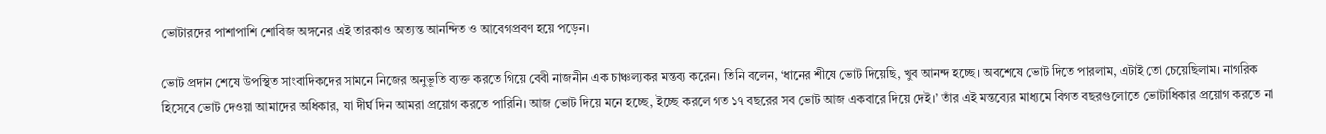ভোটারদের পাশাপাশি শোবিজ অঙ্গনের এই তারকাও অত্যন্ত আনন্দিত ও আবেগপ্রবণ হয়ে পড়েন।

ভোট প্রদান শেষে উপস্থিত সাংবাদিকদের সামনে নিজের অনুভূতি ব্যক্ত করতে গিয়ে বেবী নাজনীন এক চাঞ্চল্যকর মন্তব্য করেন। তিনি বলেন, ‘ধানের শীষে ভোট দিয়েছি, খুব আনন্দ হচ্ছে। অবশেষে ভোট দিতে পারলাম, এটাই তো চেয়েছিলাম। নাগরিক হিসেবে ভোট দেওয়া আমাদের অধিকার, যা দীর্ঘ দিন আমরা প্রয়োগ করতে পারিনি। আজ ভোট দিয়ে মনে হচ্ছে, ইচ্ছে করলে গত ১৭ বছরের সব ভোট আজ একবারে দিয়ে দেই।’ তাঁর এই মন্তব্যের মাধ্যমে বিগত বছরগুলোতে ভোটাধিকার প্রয়োগ করতে না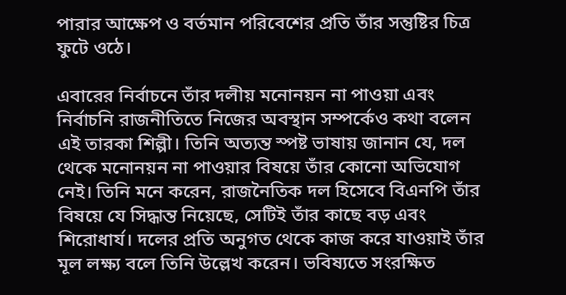পারার আক্ষেপ ও বর্তমান পরিবেশের প্রতি তাঁর সন্তুষ্টির চিত্র ফুটে ওঠে।

এবারের নির্বাচনে তাঁর দলীয় মনোনয়ন না পাওয়া এবং নির্বাচনি রাজনীতিতে নিজের অবস্থান সম্পর্কেও কথা বলেন এই তারকা শিল্পী। তিনি অত্যন্ত স্পষ্ট ভাষায় জানান যে, দল থেকে মনোনয়ন না পাওয়ার বিষয়ে তাঁর কোনো অভিযোগ নেই। তিনি মনে করেন, রাজনৈতিক দল হিসেবে বিএনপি তাঁর বিষয়ে যে সিদ্ধান্ত নিয়েছে, সেটিই তাঁর কাছে বড় এবং শিরোধার্য। দলের প্রতি অনুগত থেকে কাজ করে যাওয়াই তাঁর মূল লক্ষ্য বলে তিনি উল্লেখ করেন। ভবিষ্যতে সংরক্ষিত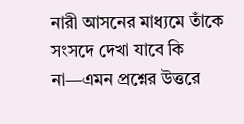নারী আসনের মাধ্যমে তাঁকে সংসদে দেখা যাবে কি না—এমন প্রশ্নের উত্তরে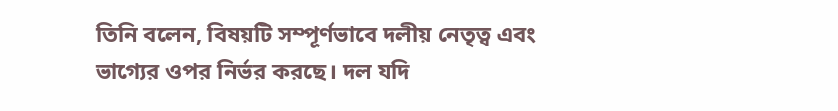তিনি বলেন, বিষয়টি সম্পূর্ণভাবে দলীয় নেতৃত্ব এবং ভাগ্যের ওপর নির্ভর করছে। দল যদি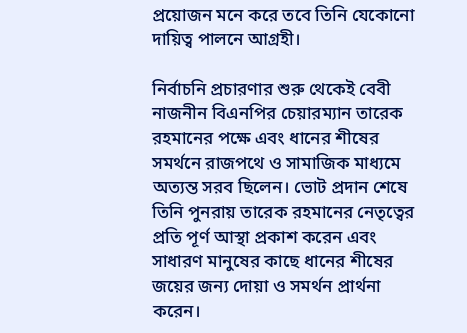প্রয়োজন মনে করে তবে তিনি যেকোনো দায়িত্ব পালনে আগ্রহী।

নির্বাচনি প্রচারণার শুরু থেকেই বেবী নাজনীন বিএনপির চেয়ারম্যান তারেক রহমানের পক্ষে এবং ধানের শীষের সমর্থনে রাজপথে ও সামাজিক মাধ্যমে অত্যন্ত সরব ছিলেন। ভোট প্রদান শেষে তিনি পুনরায় তারেক রহমানের নেতৃত্বের প্রতি পূর্ণ আস্থা প্রকাশ করেন এবং সাধারণ মানুষের কাছে ধানের শীষের জয়ের জন্য দোয়া ও সমর্থন প্রার্থনা করেন।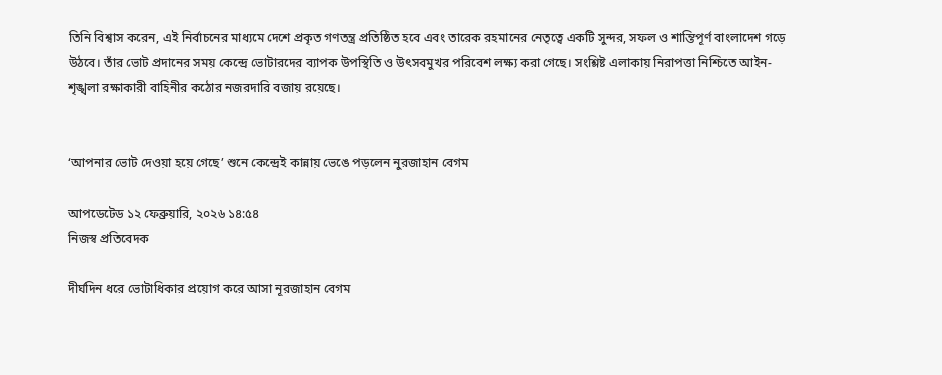তিনি বিশ্বাস করেন, এই নির্বাচনের মাধ্যমে দেশে প্রকৃত গণতন্ত্র প্রতিষ্ঠিত হবে এবং তারেক রহমানের নেতৃত্বে একটি সুন্দর, সফল ও শান্তিপূর্ণ বাংলাদেশ গড়ে উঠবে। তাঁর ভোট প্রদানের সময় কেন্দ্রে ভোটারদের ব্যাপক উপস্থিতি ও উৎসবমুখর পরিবেশ লক্ষ্য করা গেছে। সংশ্লিষ্ট এলাকায় নিরাপত্তা নিশ্চিতে আইন-শৃঙ্খলা রক্ষাকারী বাহিনীর কঠোর নজরদারি বজায় রয়েছে।


‘আপনার ভোট দেওয়া হয়ে গেছে’ শুনে কেন্দ্রেই কান্নায় ভেঙে পড়লেন নুরজাহান বেগম

আপডেটেড ১২ ফেব্রুয়ারি, ২০২৬ ১৪:৫৪
নিজস্ব প্রতিবেদক

দীর্ঘদিন ধরে ভোটাধিকার প্রয়োগ করে আসা নূরজাহান বেগম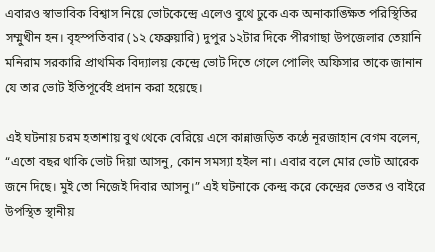এবারও স্বাভাবিক বিশ্বাস নিয়ে ভোটকেন্দ্রে এলেও বুথে ঢুকে এক অনাকাঙ্ক্ষিত পরিস্থিতির সম্মুখীন হন। বৃহস্পতিবার (১২ ফেব্রুয়ারি) দুপুর ১২টার দিকে পীরগাছা উপজেলার তেয়ানি মনিরাম সরকারি প্রাথমিক বিদ্যালয় কেন্দ্রে ভোট দিতে গেলে পোলিং অফিসার তাকে জানান যে তার ভোট ইতিপূর্বেই প্রদান করা হয়েছে।

এই ঘটনায় চরম হতাশায় বুথ থেকে বেরিয়ে এসে কান্নাজড়িত কণ্ঠে নূরজাহান বেগম বলেন, “এতো বছর থাকি ভোট দিয়া আসনু, কোন সমস্যা হইল না। এবার বলে মোর ভোট আরেক জনে দিছে। মুই তো নিজেই দিবার আসনু।” এই ঘটনাকে কেন্দ্র করে কেন্দ্রের ভেতর ও বাইরে উপস্থিত স্থানীয়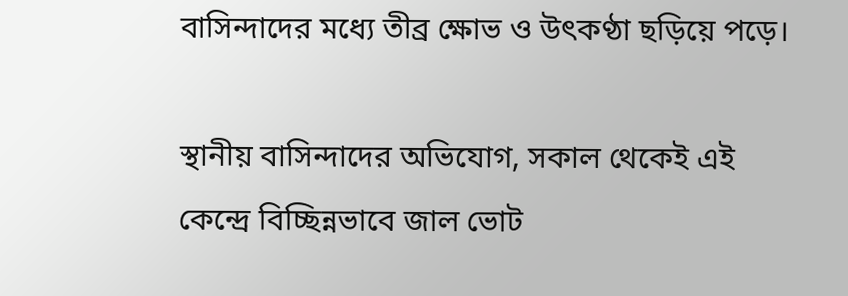বাসিন্দাদের মধ্যে তীব্র ক্ষোভ ও উৎকণ্ঠা ছড়িয়ে পড়ে।

স্থানীয় বাসিন্দাদের অভিযোগ, সকাল থেকেই এই কেন্দ্রে বিচ্ছিন্নভাবে জাল ভোট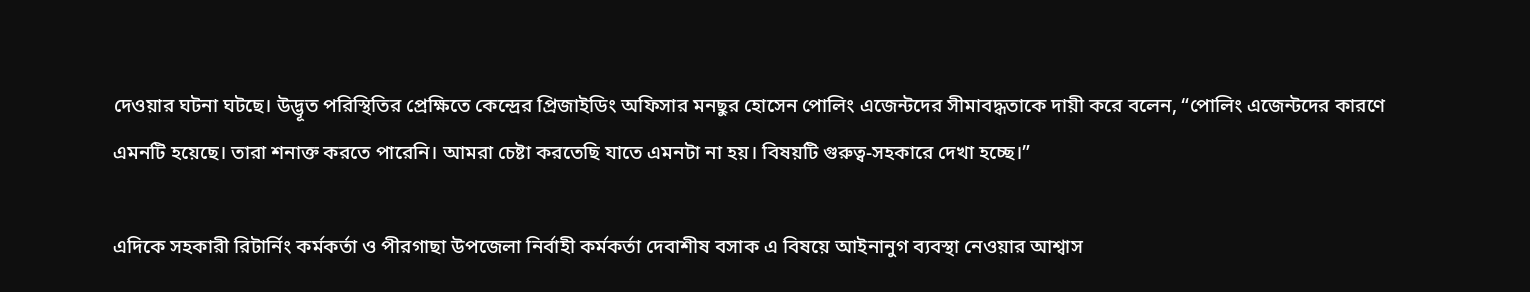দেওয়ার ঘটনা ঘটছে। উদ্ভূত পরিস্থিতির প্রেক্ষিতে কেন্দ্রের প্রিজাইডিং অফিসার মনছুর হোসেন পোলিং এজেন্টদের সীমাবদ্ধতাকে দায়ী করে বলেন, “পোলিং এজেন্টদের কারণে এমনটি হয়েছে। তারা শনাক্ত করতে পারেনি। আমরা চেষ্টা করতেছি যাতে এমনটা না হয়। বিষয়টি গুরুত্ব-সহকারে দেখা হচ্ছে।”

এদিকে সহকারী রিটার্নিং কর্মকর্তা ও পীরগাছা উপজেলা নির্বাহী কর্মকর্তা দেবাশীষ বসাক এ বিষয়ে আইনানুগ ব্যবস্থা নেওয়ার আশ্বাস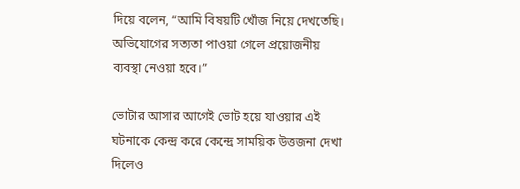দিয়ে বলেন, “আমি বিষয়টি খোঁজ নিয়ে দেখতেছি। অভিযোগের সত্যতা পাওয়া গেলে প্রয়োজনীয় ব্যবস্থা নেওয়া হবে।”

ভোটার আসার আগেই ভোট হয়ে যাওয়ার এই ঘটনাকে কেন্দ্র করে কেন্দ্রে সাময়িক উত্তজনা দেখা দিলেও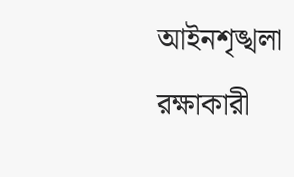আইনশৃঙ্খলা রক্ষাকারী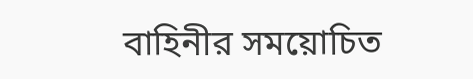বাহিনীর সময়োচিত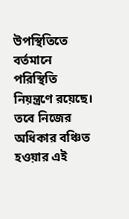উপস্থিতিতে বর্তমানে পরিস্থিতি নিয়ন্ত্রণে রয়েছে। তবে নিজের অধিকার বঞ্চিত হওয়ার এই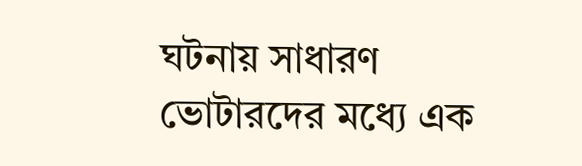ঘটনায় সাধারণ ভোটারদের মধ্যে এক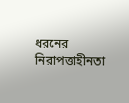ধরনের নিরাপত্তাহীনতা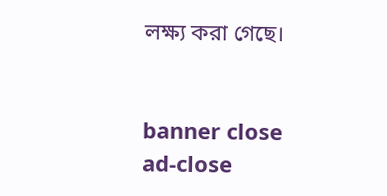লক্ষ্য করা গেছে।


banner close
ad-close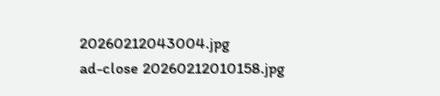20260212043004.jpg
ad-close 20260212010158.jpg